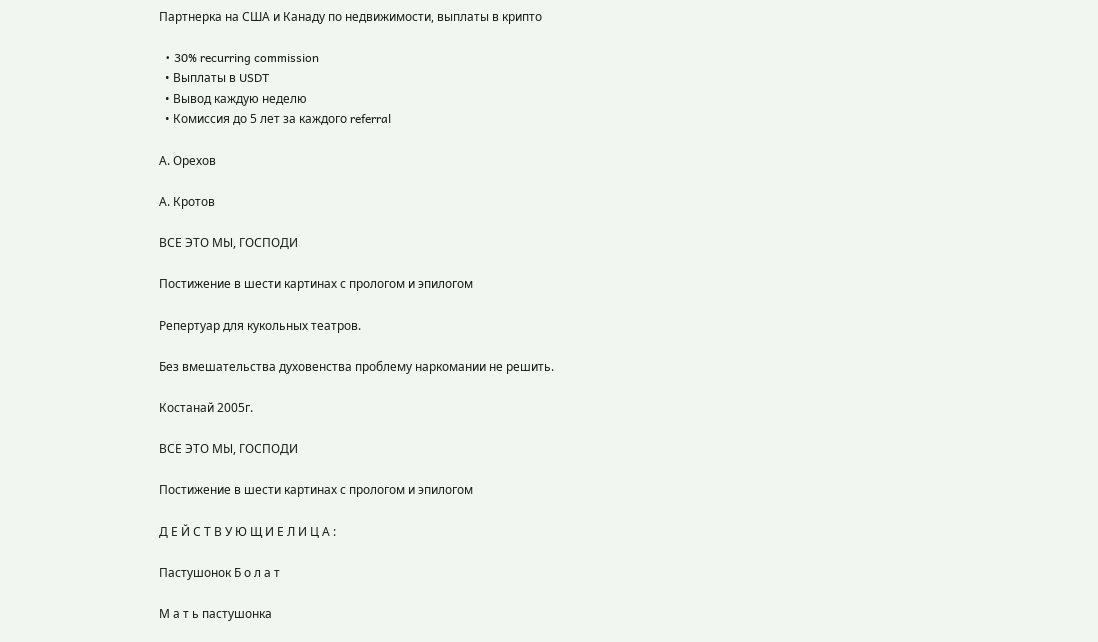Партнерка на США и Канаду по недвижимости, выплаты в крипто

  • 30% recurring commission
  • Выплаты в USDT
  • Вывод каждую неделю
  • Комиссия до 5 лет за каждого referral

А. Орехов

А. Кротов

ВСЕ ЭТО МЫ, ГОСПОДИ

Постижение в шести картинах с прологом и эпилогом

Репертуар для кукольных театров.

Без вмешательства духовенства проблему наркомании не решить.

Костанай 2005г.

ВСЕ ЭТО МЫ, ГОСПОДИ

Постижение в шести картинах с прологом и эпилогом

Д Е Й С Т В У Ю Щ И Е Л И Ц А :

Пастушонок Б о л а т

М а т ь пастушонка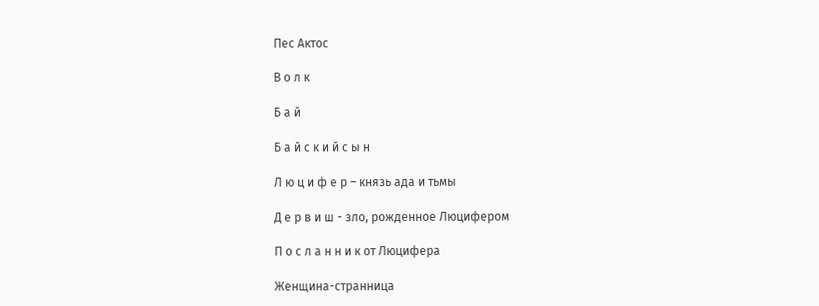Пес Актос

В о л к

Б а й

Б а й с к и й с ы н

Л ю ц и ф е р – князь ада и тьмы

Д е р в и ш - зло, рожденное Люцифером

П о с л а н н и к от Люцифера

Женщина-странница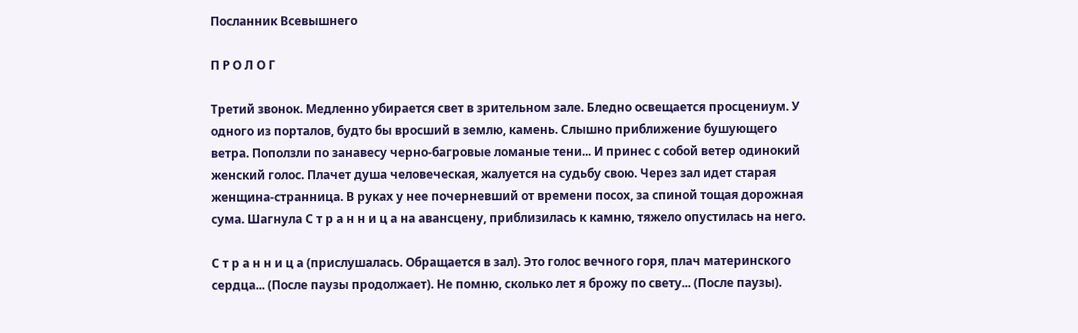Посланник Всевышнего

П Р О Л О Г

Третий звонок. Медленно убирается свет в зрительном зале. Бледно освещается просцениум. У одного из порталов, будто бы вросший в землю, камень. Слышно приближение бушующего ветра. Поползли по занавесу черно-багровые ломаные тени... И принес с собой ветер одинокий женский голос. Плачет душа человеческая, жалуется на судьбу свою. Через зал идет старая женщина-странница. В руках у нее почерневший от времени посох, за спиной тощая дорожная сума. Шагнула С т р а н н и ц а на авансцену, приблизилась к камню, тяжело опустилась на него.

С т р а н н и ц а (прислушалась. Обращается в зал). Это голос вечного горя, плач материнского сердца... (После паузы продолжает). Не помню, сколько лет я брожу по свету... (После паузы).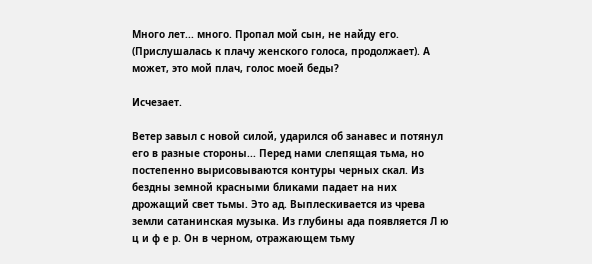Много лет... много. Пропал мой сын, не найду его. (Прислушалась к плачу женского голоса, продолжает). А может, это мой плач, голос моей беды?

Исчезает.

Ветер завыл с новой силой, ударился об занавес и потянул его в разные стороны... Перед нами слепящая тьма, но постепенно вырисовываются контуры черных скал. Из бездны земной красными бликами падает на них дрожащий свет тьмы. Это ад. Выплескивается из чрева земли сатанинская музыка. Из глубины ада появляется Л ю ц и ф е р. Он в черном, отражающем тьму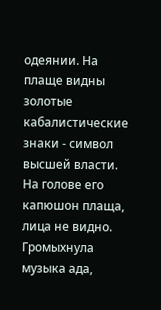одеянии. На плаще видны золотые кабалистические знаки - символ высшей власти. На голове его капюшон плаща, лица не видно. Громыхнула музыка ада,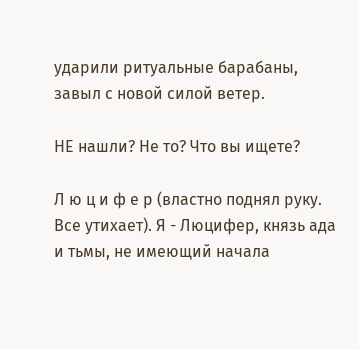ударили ритуальные барабаны, завыл с новой силой ветер.

НЕ нашли? Не то? Что вы ищете?

Л ю ц и ф е р (властно поднял руку. Все утихает). Я - Люцифер, князь ада и тьмы, не имеющий начала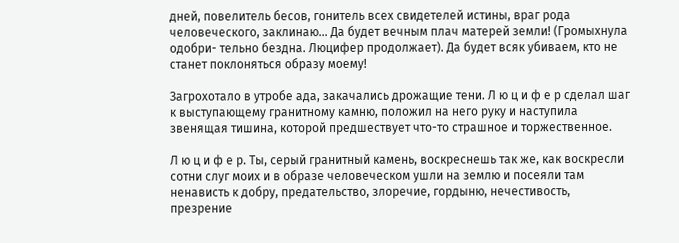дней, повелитель бесов, гонитель всех свидетелей истины, враг рода человеческого, заклинаю... Да будет вечным плач матерей земли! (Громыхнула одобри- тельно бездна. Люцифер продолжает). Да будет всяк убиваем, кто не станет поклоняться образу моему!

Загрохотало в утробе ада, закачались дрожащие тени. Л ю ц и ф е р сделал шаг к выступающему гранитному камню, положил на него руку и наступила звенящая тишина, которой предшествует что-то страшное и торжественное.

Л ю ц и ф е р. Ты, серый гранитный камень, воскреснешь так же, как воскресли сотни слуг моих и в образе человеческом ушли на землю и посеяли там ненависть к добру, предательство, злоречие, гордыню, нечестивость, презрение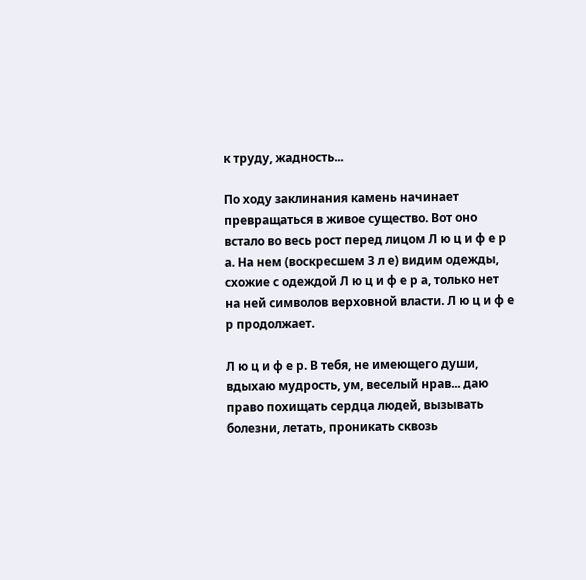к труду, жадность...

По ходу заклинания камень начинает превращаться в живое существо. Вот оно встало во весь рост перед лицом Л ю ц и ф е р а. На нем (воскресшем З л е) видим одежды, схожие с одеждой Л ю ц и ф е р а, только нет на ней символов верховной власти. Л ю ц и ф е р продолжает.

Л ю ц и ф е р. В тебя, не имеющего души, вдыхаю мудрость, ум, веселый нрав... даю право похищать сердца людей, вызывать болезни, летать, проникать сквозь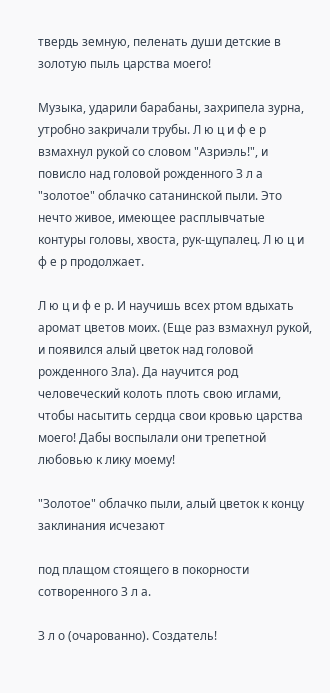твердь земную, пеленать души детские в золотую пыль царства моего!

Музыка, ударили барабаны, захрипела зурна, утробно закричали трубы. Л ю ц и ф е р взмахнул рукой со словом "Азриэль!", и повисло над головой рожденного З л а "золотое" облачко сатанинской пыли. Это нечто живое, имеющее расплывчатые контуры головы, хвоста, рук-щупалец. Л ю ц и ф е р продолжает.

Л ю ц и ф е р. И научишь всех ртом вдыхать аромат цветов моих. (Еще раз взмахнул рукой, и появился алый цветок над головой рожденного Зла). Да научится род человеческий колоть плоть свою иглами, чтобы насытить сердца свои кровью царства моего! Дабы воспылали они трепетной любовью к лику моему!

"Золотое" облачко пыли, алый цветок к концу заклинания исчезают

под плащом стоящего в покорности сотворенного З л а.

З л о (очарованно). Создатель!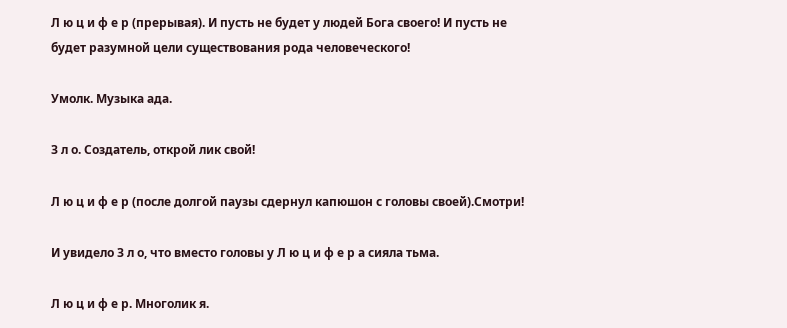Л ю ц и ф е р (прерывая). И пусть не будет у людей Бога своего! И пусть не будет разумной цели существования рода человеческого!

Умолк. Музыка ада.

З л о. Создатель, открой лик свой!

Л ю ц и ф е р (поcле долгой паузы сдернул капюшон с головы своей).Смотри!

И увидело З л о, что вместо головы у Л ю ц и ф е р а сияла тьма.

Л ю ц и ф е р. Многолик я.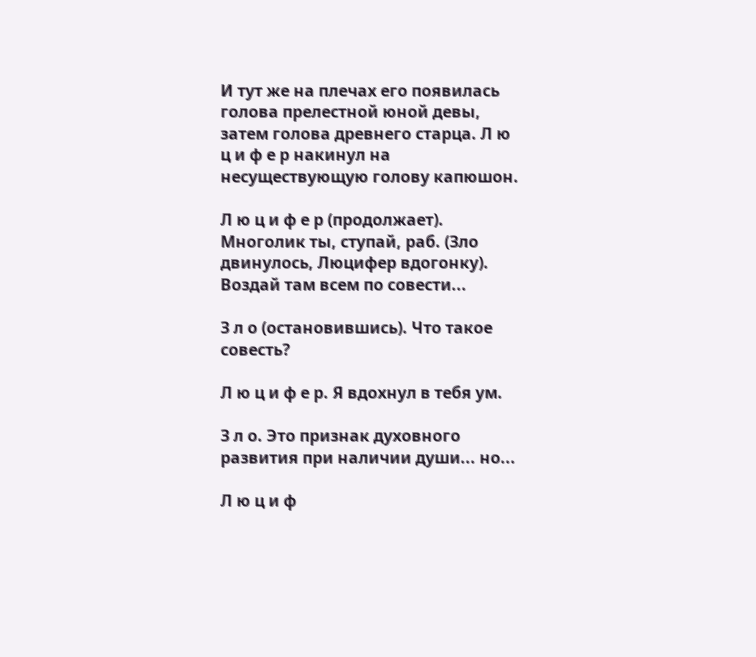И тут же на плечах его появилась голова прелестной юной девы, затем голова древнего старца. Л ю ц и ф е р накинул на несуществующую голову капюшон.

Л ю ц и ф е р (продолжает). Многолик ты, ступай, раб. (Зло двинулось, Люцифер вдогонку). Воздай там всем по совести...

З л о (остановившись). Что такое совесть?

Л ю ц и ф е р. Я вдохнул в тебя ум.

З л о. Это признак духовного развития при наличии души... но...

Л ю ц и ф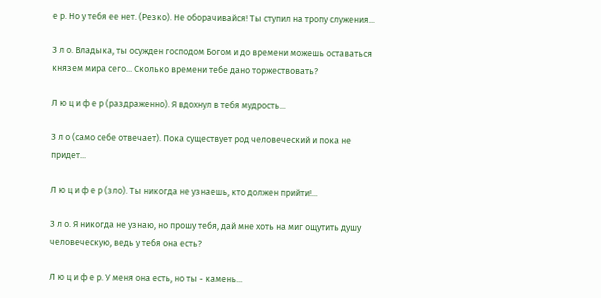е р. Но у тебя ее нет. (Резко). Не оборачивайся! Ты ступил на тропу служения...

З л о. Владыка, ты осужден господом Богом и до времени можешь оставаться князем мира сего... Сколько времени тебе дано торжествовать?

Л ю ц и ф е р (раздраженно). Я вдохнул в тебя мудрость...

З л о (само себе отвечает). Пока существует род человеческий и пока не придет...

Л ю ц и ф е р (зло). Ты никогда не узнаешь, кто должен прийти!...

З л о. Я никогда не узнаю, но прошу тебя, дай мне хоть на миг ощутить душу человеческую, ведь у тебя она есть?

Л ю ц и ф е р. У меня она есть, но ты - камень...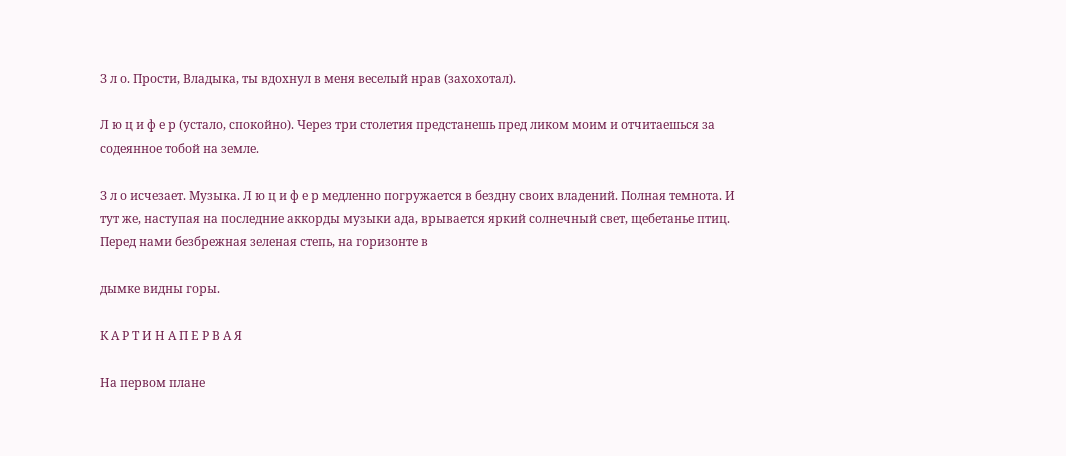З л о. Прости, Владыка, ты вдохнул в меня веселый нрав (захохотал).

Л ю ц и ф е р (устало, спокойно). Через три столетия предстанешь пред ликом моим и отчитаешься за содеянное тобой на земле.

З л о исчезает. Музыка. Л ю ц и ф е р медленно погружается в бездну своих владений. Полная темнота. И тут же, наступая на последние аккорды музыки ада, врывается яркий солнечный свет, щебетанье птиц. Перед нами безбрежная зеленая степь, на горизонте в

дымке видны горы.

К А Р Т И Н А П Е Р В А Я

На первом плане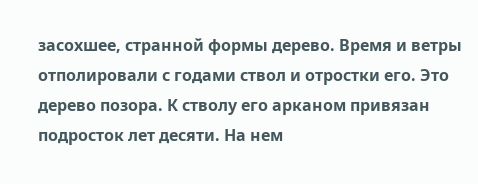засохшее, странной формы дерево. Время и ветры отполировали с годами ствол и отростки его. Это дерево позора. К стволу его арканом привязан подросток лет десяти. На нем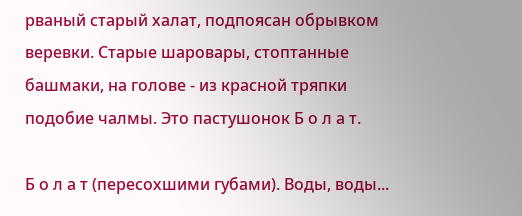рваный старый халат, подпоясан обрывком веревки. Старые шаровары, стоптанные башмаки, на голове - из красной тряпки подобие чалмы. Это пастушонок Б о л а т.

Б о л а т (пересохшими губами). Воды, воды...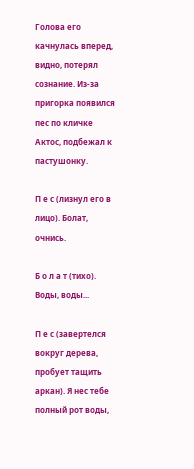Голова его качнулась вперед, видно, потерял сознание. Из-за пригорка появился пес по кличке Актос, подбежал к пастушонку.

П е с (лизнул его в лицо). Болат, очнись.

Б о л а т (тихо). Воды, воды...

П е с (завертелся вокруг дерева, пробует тащить аркан). Я нес тебе полный рот воды,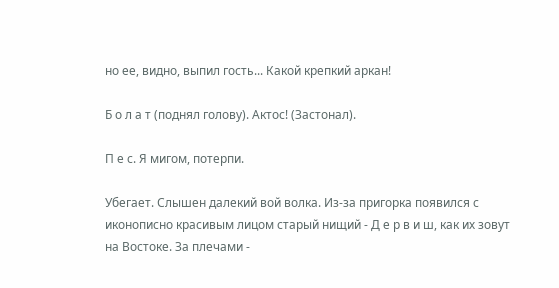но ее, видно, выпил гость... Какой крепкий аркан!

Б о л а т (поднял голову). Актос! (Застонал).

П е с. Я мигом, потерпи.

Убегает. Слышен далекий вой волка. Из-за пригорка появился с иконописно красивым лицом старый нищий - Д е р в и ш, как их зовут на Востоке. За плечами -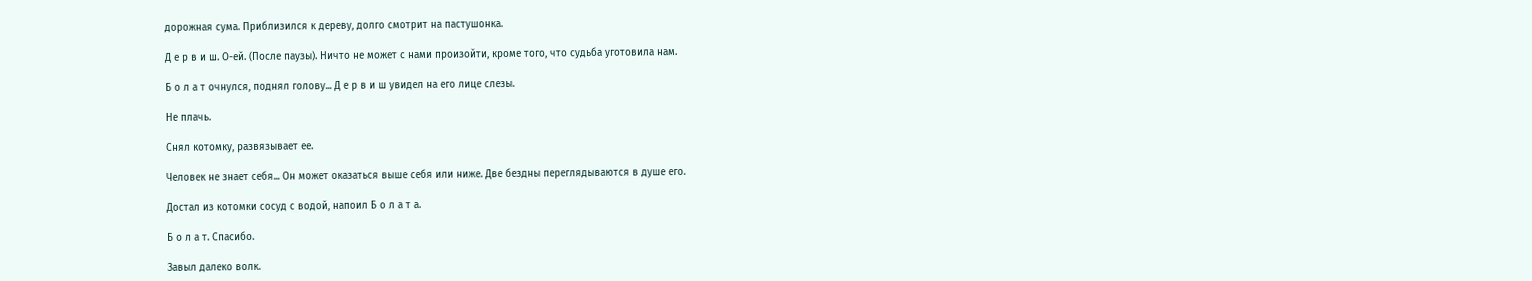дорожная сума. Приблизился к дереву, долго смотрит на пастушонка.

Д е р в и ш. О-ей. (После паузы). Ничто не может с нами произойти, кроме того, что судьба уготовила нам.

Б о л а т очнулся, поднял голову... Д е р в и ш увидел на его лице слезы.

Не плачь.

Снял котомку, развязывает ее.

Человек не знает себя... Он может оказаться выше себя или ниже. Две бездны переглядываются в душе его.

Достал из котомки сосуд с водой, напоил Б о л а т а.

Б о л а т. Спасибо.

Завыл далеко волк.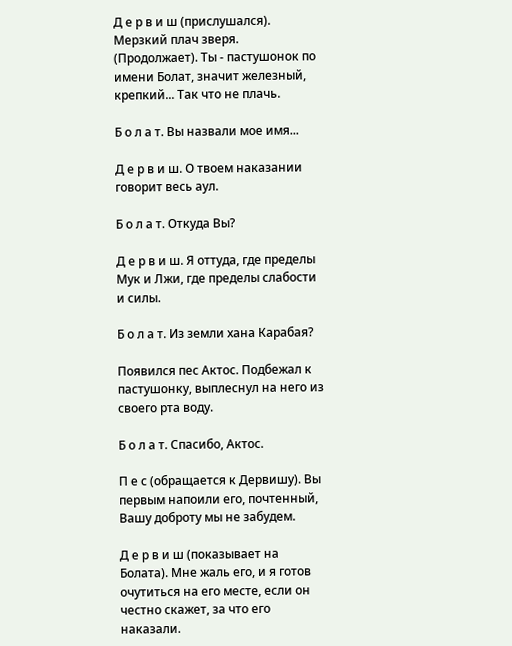Д е р в и ш (прислушался). Мерзкий плач зверя. (Продолжает). Ты - пастушонок по имени Болат, значит железный, крепкий... Так что не плачь.

Б о л а т. Вы назвали мое имя...

Д е р в и ш. О твоем наказании говорит весь аул.

Б о л а т. Откуда Вы?

Д е р в и ш. Я оттуда, где пределы Мук и Лжи, где пределы слабости и силы.

Б о л а т. Из земли хана Карабая?

Появился пес Актос. Подбежал к пастушонку, выплеснул на него из своего рта воду.

Б о л а т. Спасибо, Актос.

П е с (обращается к Дервишу). Вы первым напоили его, почтенный, Вашу доброту мы не забудем.

Д е р в и ш (показывает на Болата). Мне жаль его, и я готов очутиться на его месте, если он честно скажет, за что его наказали.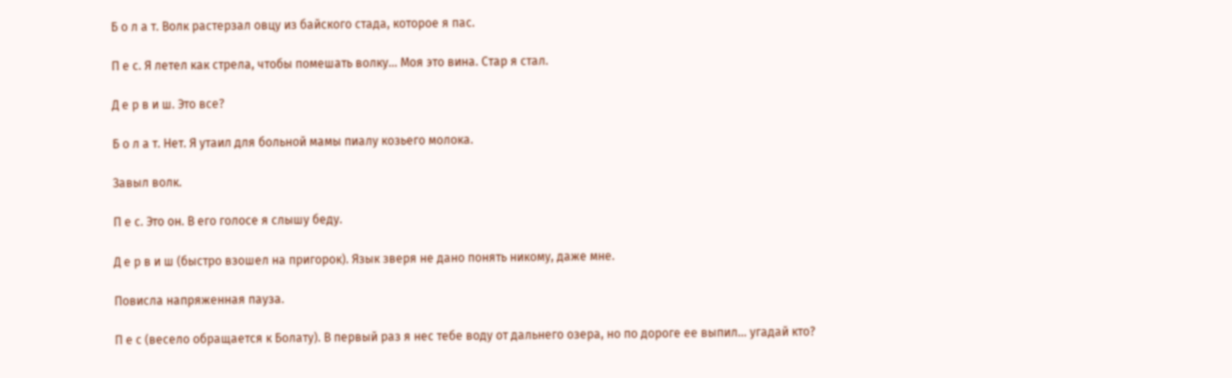Б о л а т. Волк растерзал овцу из байского стада, которое я пас.

П е с. Я летел как стрела, чтобы помешать волку... Моя это вина. Стар я стал.

Д е р в и ш. Это все?

Б о л а т. Нет. Я утаил для больной мамы пиалу козьего молока.

Завыл волк.

П е с. Это он. В его голосе я слышу беду.

Д е р в и ш (быстро взошел на пригорок). Язык зверя не дано понять никому, даже мне.

Повисла напряженная пауза.

П е с (весело обращается к Болату). В первый раз я нес тебе воду от дальнего озера, но по дороге ее выпил... угадай кто?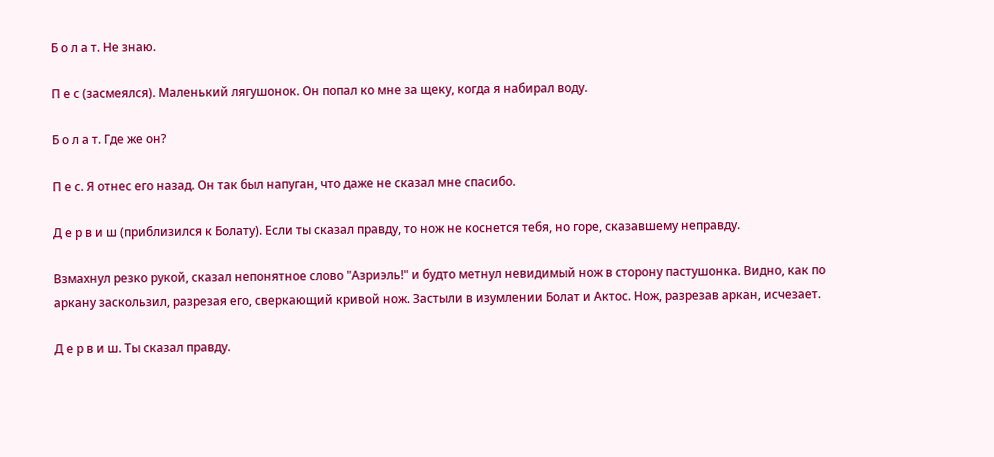Б о л а т. Не знаю.

П е с (засмеялся). Маленький лягушонок. Он попал ко мне за щеку, когда я набирал воду.

Б о л а т. Где же он?

П е с. Я отнес его назад. Он так был напуган, что даже не сказал мне спасибо.

Д е р в и ш (приблизился к Болату). Если ты сказал правду, то нож не коснется тебя, но горе, сказавшему неправду.

Взмахнул резко рукой, сказал непонятное слово "Азриэль!" и будто метнул невидимый нож в сторону пастушонка. Видно, как по аркану заскользил, разрезая его, сверкающий кривой нож. Застыли в изумлении Болат и Актос. Нож, разрезав аркан, исчезает.

Д е р в и ш. Ты сказал правду.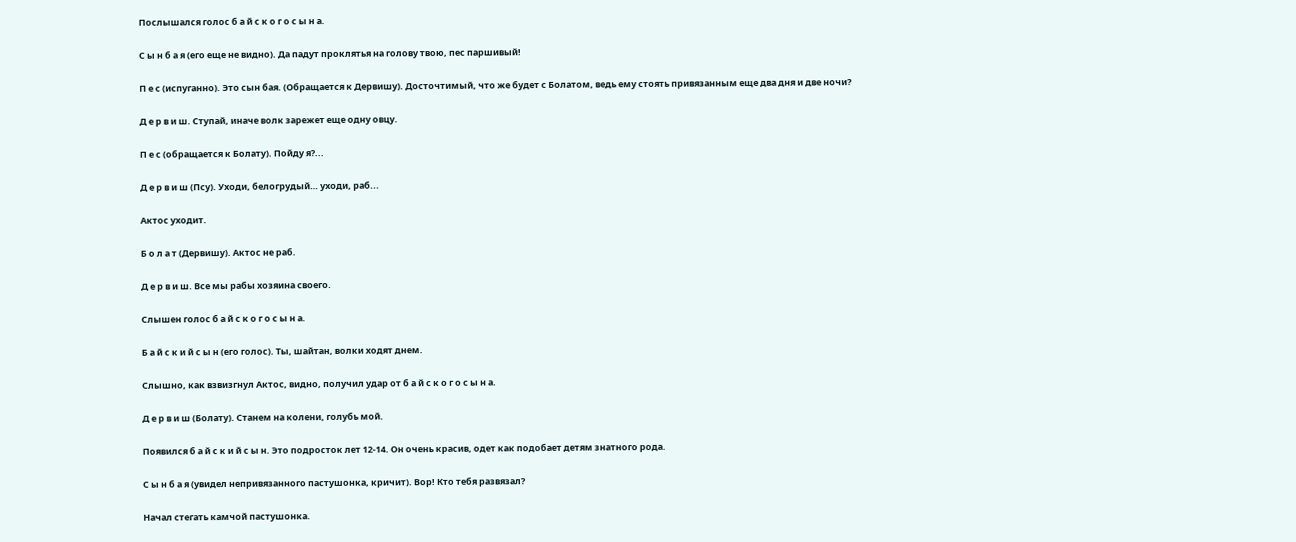Послышался голос б а й с к о г о с ы н а.

С ы н б а я (его еще не видно). Да падут проклятья на голову твою, пес паршивый!

П е с (испуганно). Это сын бая. (Обращается к Дервишу). Досточтимый, что же будет с Болатом, ведь ему стоять привязанным еще два дня и две ночи?

Д е р в и ш. Ступай, иначе волк зарежет еще одну овцу.

П е с (обращается к Болату). Пойду я?...

Д е р в и ш (Псу). Уходи, белогрудый… уходи, раб...

Актос уходит.

Б о л а т (Дервишу). Актос не раб.

Д е р в и ш. Все мы рабы хозяина своего.

Слышен голос б а й с к о г о с ы н а.

Б а й с к и й с ы н (его голос). Ты, шайтан, волки ходят днем.

Слышно, как взвизгнул Актос, видно, получил удар от б а й с к о г о с ы н а.

Д е р в и ш (Болату). Станем на колени, голубь мой.

Появился б а й с к и й с ы н. Это подросток лет 12-14. Он очень красив, одет как подобает детям знатного рода.

С ы н б а я (увидел непривязанного пастушонка, кричит). Вор! Кто тебя развязал?

Начал стегать камчой пастушонка.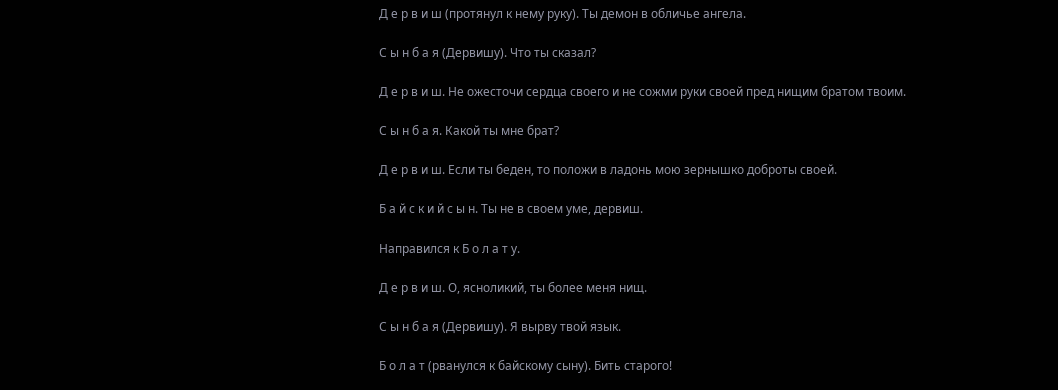Д е р в и ш (протянул к нему руку). Ты демон в обличье ангела.

С ы н б а я (Дервишу). Что ты сказал?

Д е р в и ш. Не ожесточи сердца своего и не сожми руки своей пред нищим братом твоим.

С ы н б а я. Какой ты мне брат?

Д е р в и ш. Если ты беден, то положи в ладонь мою зернышко доброты своей.

Б а й с к и й с ы н. Ты не в своем уме, дервиш.

Направился к Б о л а т у.

Д е р в и ш. О, ясноликий, ты более меня нищ.

С ы н б а я (Дервишу). Я вырву твой язык.

Б о л а т (рванулся к байскому сыну). Бить старого!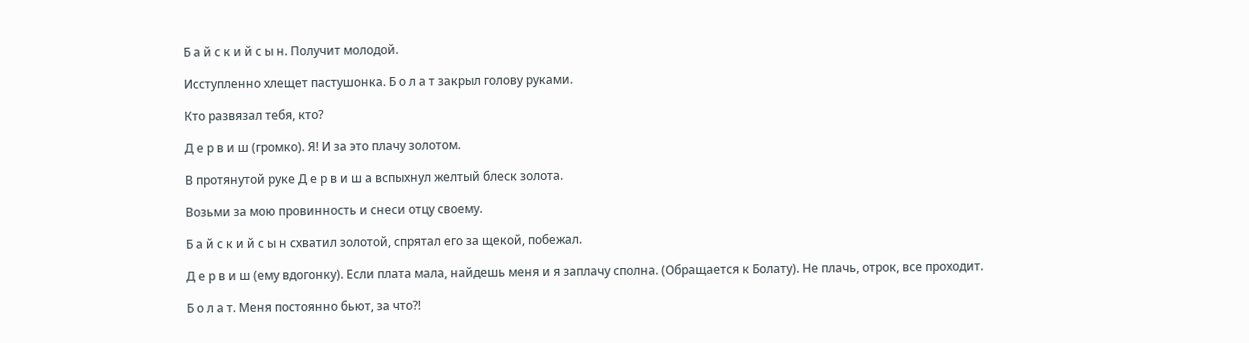Б а й с к и й с ы н. Получит молодой.

Исступленно хлещет пастушонка. Б о л а т закрыл голову руками.

Кто развязал тебя, кто?

Д е р в и ш (громко). Я! И за это плачу золотом.

В протянутой руке Д е р в и ш а вспыхнул желтый блеск золота.

Возьми за мою провинность и снеси отцу своему.

Б а й с к и й с ы н схватил золотой, спрятал его за щекой, побежал.

Д е р в и ш (ему вдогонку). Если плата мала, найдешь меня и я заплачу сполна. (Обращается к Болату). Не плачь, отрок, все проходит.

Б о л а т. Меня постоянно бьют, за что?!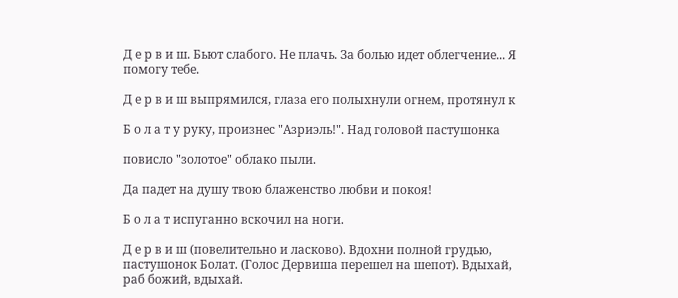Д е р в и ш. Бьют слабого. Не плачь. За болью идет облегчение... Я помогу тебе.

Д е р в и ш выпрямился, глаза его полыхнули огнем, протянул к

Б о л а т у руку, произнес "Азриэль!". Над головой пастушонка

повисло "золотое" облако пыли.

Да падет на душу твою блаженство любви и покоя!

Б о л а т испуганно вскочил на ноги.

Д е р в и ш (повелительно и ласково). Вдохни полной грудью, пастушонок Болат. (Голос Дервиша перешел на шепот). Вдыхай, раб божий, вдыхай.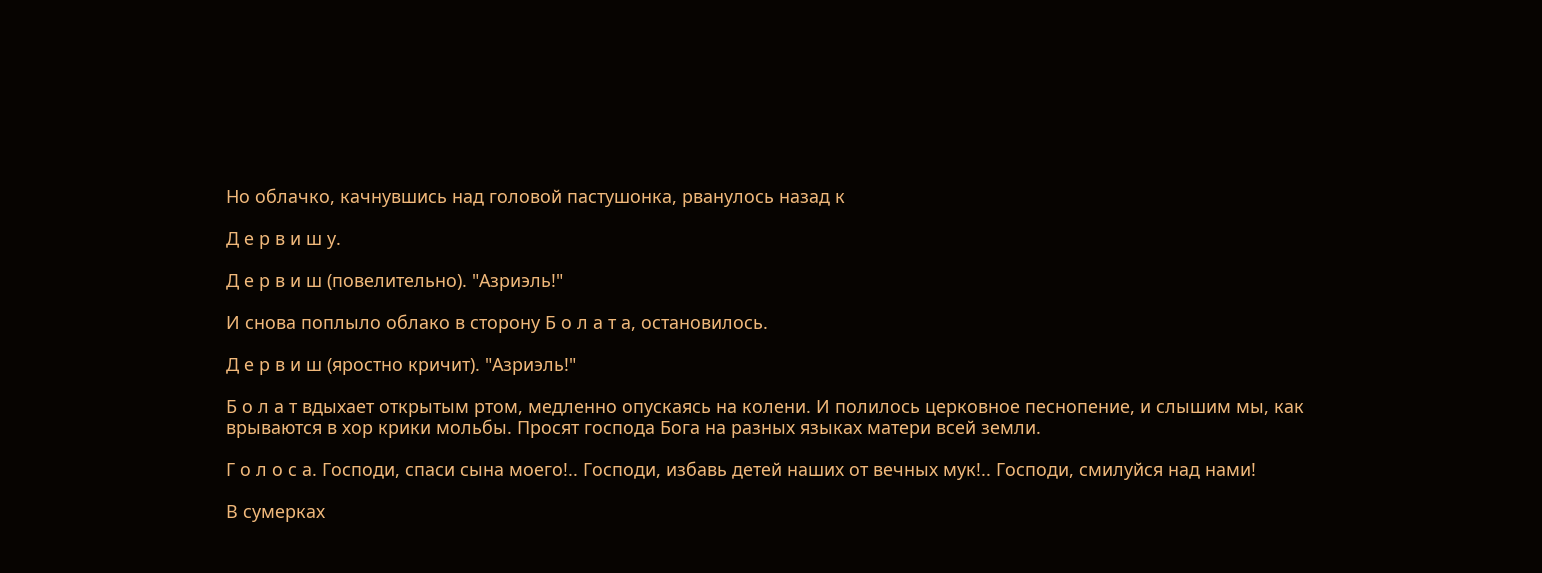Но облачко, качнувшись над головой пастушонка, рванулось назад к

Д е р в и ш у.

Д е р в и ш (повелительно). "Азриэль!"

И снова поплыло облако в сторону Б о л а т а, остановилось.

Д е р в и ш (яростно кричит). "Азриэль!"

Б о л а т вдыхает открытым ртом, медленно опускаясь на колени. И полилось церковное песнопение, и слышим мы, как врываются в хор крики мольбы. Просят господа Бога на разных языках матери всей земли.

Г о л о с а. Господи, спаси сына моего!.. Господи, избавь детей наших от вечных мук!.. Господи, смилуйся над нами!

В сумерках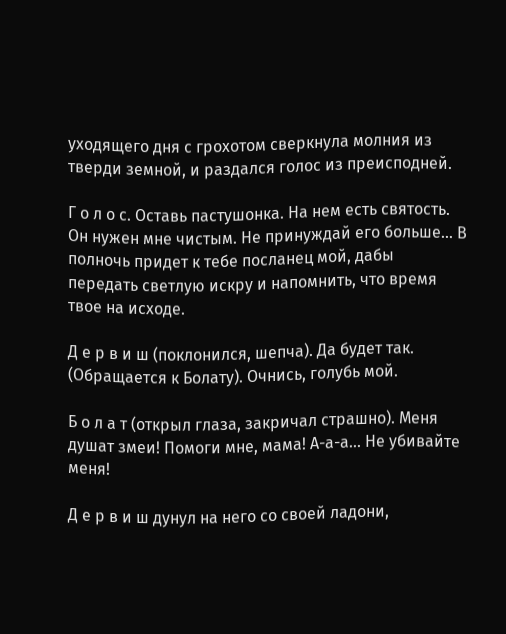уходящего дня с грохотом сверкнула молния из тверди земной, и раздался голос из преисподней.

Г о л о с. Оставь пастушонка. На нем есть святость. Он нужен мне чистым. Не принуждай его больше... В полночь придет к тебе посланец мой, дабы передать светлую искру и напомнить, что время твое на исходе.

Д е р в и ш (поклонился, шепча). Да будет так. (Обращается к Болату). Очнись, голубь мой.

Б о л а т (открыл глаза, закричал страшно). Меня душат змеи! Помоги мне, мама! А-а-а... Не убивайте меня!

Д е р в и ш дунул на него со своей ладони,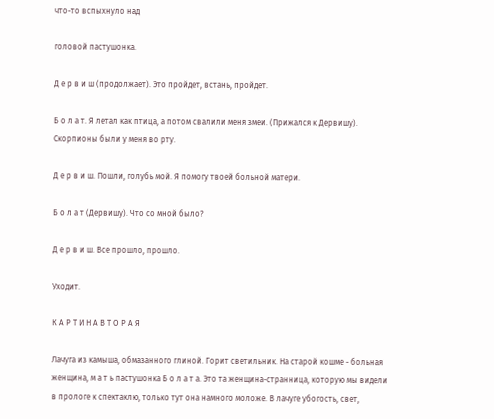что-то вспыхнуло над

головой пастушонка.

Д е р в и ш (продолжает). Это пройдет, встань, пройдет.

Б о л а т. Я летал как птица, а потом свалили меня змеи. (Прижался к Дервишу). Скорпионы были у меня во рту.

Д е р в и ш. Пошли, голубь мой. Я помогу твоей больной матери.

Б о л а т (Дервишу). Что со мной было?

Д е р в и ш. Все прошло, прошло.

Уходит.

К А Р Т И Н А В Т О Р А Я

Лачуга из камыша, обмазанного глиной. Горит светильник. На старой кошме - больная женщина, м а т ь пастушонка Б о л а т а. Это та женщина-странница, которую мы видели в прологе к спектаклю, только тут она намного моложе. В лачуге убогость, свет,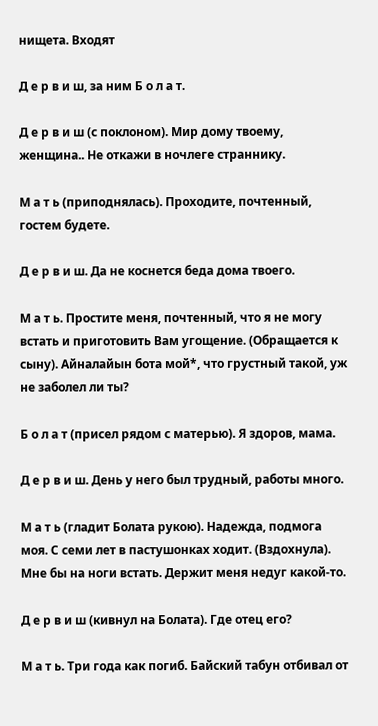нищета. Входят

Д е р в и ш, за ним Б о л а т.

Д е р в и ш (с поклоном). Мир дому твоему, женщина.. Не откажи в ночлеге страннику.

М а т ь (приподнялась). Проходите, почтенный, гостем будете.

Д е р в и ш. Да не коснется беда дома твоего.

М а т ь. Простите меня, почтенный, что я не могу встать и приготовить Вам угощение. (Обращается к сыну). Айналайын бота мой*, что грустный такой, уж не заболел ли ты?

Б о л а т (присел рядом с матерью). Я здоров, мама.

Д е р в и ш. День у него был трудный, работы много.

М а т ь (гладит Болата рукою). Надежда, подмога моя. С семи лет в пастушонках ходит. (Вздохнула). Мне бы на ноги встать. Держит меня недуг какой-то.

Д е р в и ш (кивнул на Болата). Где отец его?

М а т ь. Три года как погиб. Байский табун отбивал от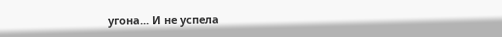угона... И не успела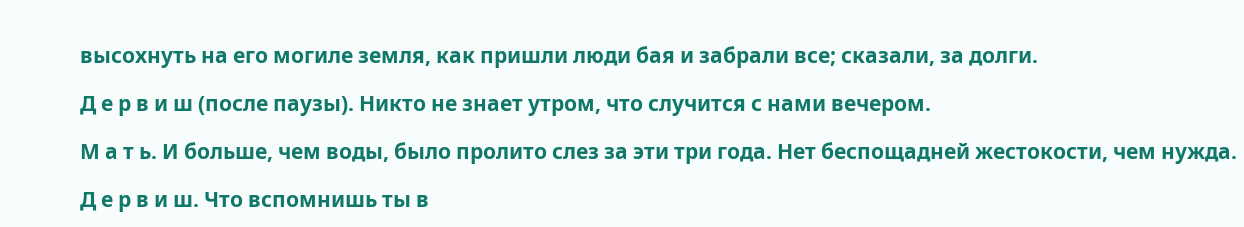высохнуть на его могиле земля, как пришли люди бая и забрали все; сказали, за долги.

Д е р в и ш (после паузы). Никто не знает утром, что случится с нами вечером.

М а т ь. И больше, чем воды, было пролито слез за эти три года. Нет беспощадней жестокости, чем нужда.

Д е р в и ш. Что вспомнишь ты в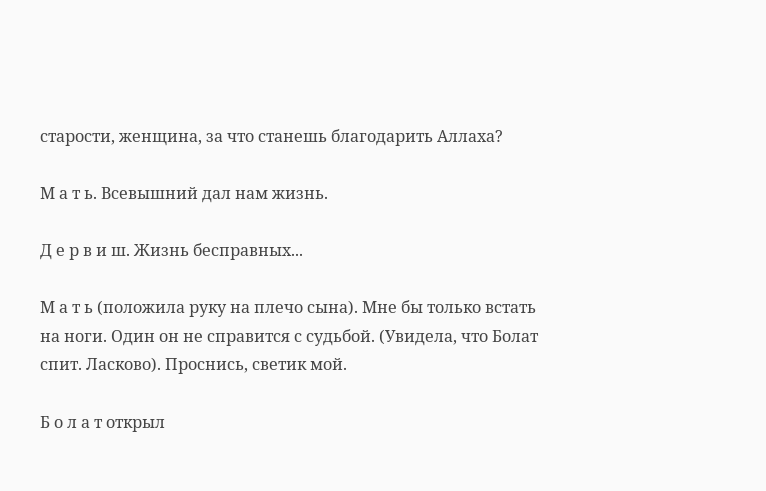старости, женщина, за что станешь благодарить Аллаха?

М а т ь. Всевышний дал нам жизнь.

Д е р в и ш. Жизнь бесправных...

М а т ь (положила руку на плечо сына). Мне бы только встать на ноги. Один он не справится с судьбой. (Увидела, что Болат спит. Ласково). Проснись, светик мой.

Б о л а т открыл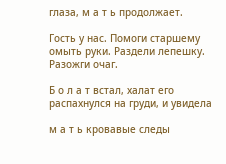глаза, м а т ь продолжает.

Гость у нас. Помоги старшему омыть руки. Раздели лепешку. Разожги очаг.

Б о л а т встал, халат его распахнулся на груди, и увидела

м а т ь кровавые следы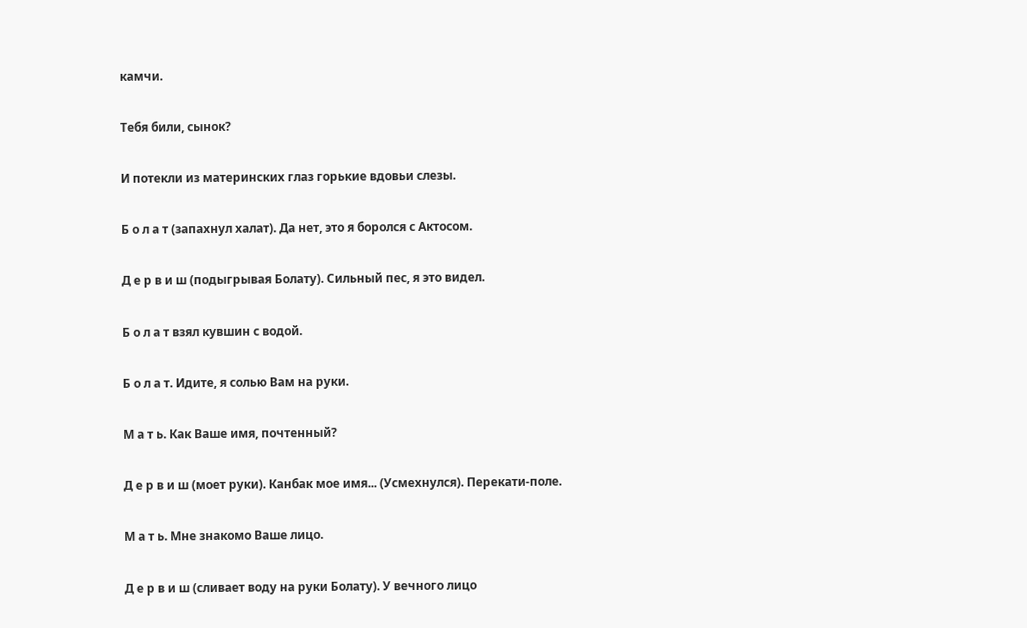камчи.

Тебя били, сынок?

И потекли из материнских глаз горькие вдовьи слезы.

Б о л а т (запахнул халат). Да нет, это я боролся с Актосом.

Д е р в и ш (подыгрывая Болату). Сильный пес, я это видел.

Б о л а т взял кувшин с водой.

Б о л а т. Идите, я солью Вам на руки.

М а т ь. Как Ваше имя, почтенный?

Д е р в и ш (моет руки). Канбак мое имя... (Усмехнулся). Перекати-поле.

М а т ь. Мне знакомо Ваше лицо.

Д е р в и ш (сливает воду на руки Болату). У вечного лицо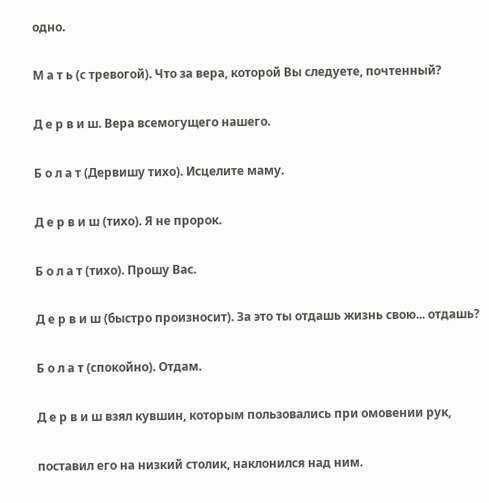одно.

М а т ь (с тревогой). Что за вера, которой Вы следуете, почтенный?

Д е р в и ш. Вера всемогущего нашего.

Б о л а т (Дервишу тихо). Исцелите маму.

Д е р в и ш (тихо). Я не пророк.

Б о л а т (тихо). Прошу Вас.

Д е р в и ш (быстро произносит). За это ты отдашь жизнь свою... отдашь?

Б о л а т (спокойно). Отдам.

Д е р в и ш взял кувшин, которым пользовались при омовении рук,

поставил его на низкий столик, наклонился над ним.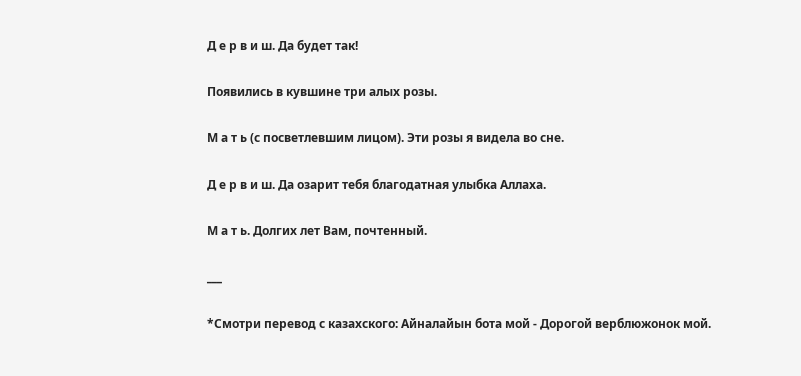Д е р в и ш. Да будет так!

Появились в кувшине три алых розы.

М а т ь (с посветлевшим лицом). Эти розы я видела во сне.

Д е р в и ш. Да озарит тебя благодатная улыбка Аллаха.

М а т ь. Долгих лет Вам, почтенный.

___

*Смотри перевод с казахского: Айналайын бота мой - Дорогой верблюжонок мой.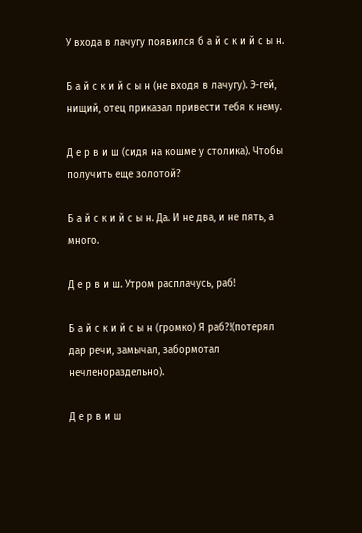У входа в лачугу появился б а й с к и й с ы н.

Б а й с к и й с ы н (не входя в лачугу). Э-гей, нищий, отец приказал привести тебя к нему.

Д е р в и ш (сидя на кошме у столика). Чтобы получить еще золотой?

Б а й с к и й с ы н. Да. И не два, и не пять, а много.

Д е р в и ш. Утром расплачусь, раб!

Б а й с к и й с ы н (громко) Я раб?!(потерял дар речи, замычал, забормотал нечленораздельно).

Д е р в и ш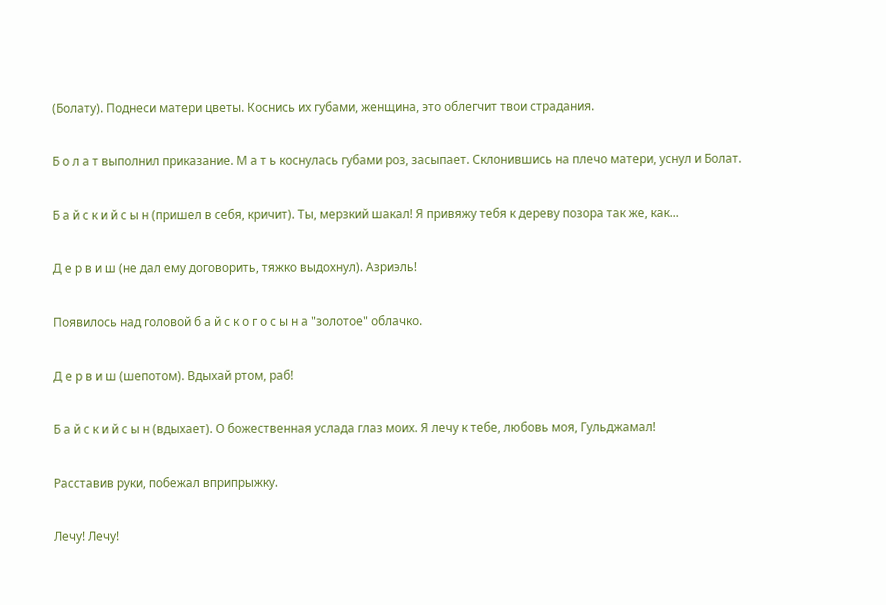(Болату). Поднеси матери цветы. Коснись их губами, женщина, это облегчит твои страдания.

Б о л а т выполнил приказание. М а т ь коснулась губами роз, засыпает. Склонившись на плечо матери, уснул и Болат.

Б а й с к и й с ы н (пришел в себя, кричит). Ты, мерзкий шакал! Я привяжу тебя к дереву позора так же, как...

Д е р в и ш (не дал ему договорить, тяжко выдохнул). Азриэль!

Появилось над головой б а й с к о г о с ы н а "золотое" облачко.

Д е р в и ш (шепотом). Вдыхай ртом, раб!

Б а й с к и й с ы н (вдыхает). О божественная услада глаз моих. Я лечу к тебе, любовь моя, Гульджамал!

Расставив руки, побежал вприпрыжку.

Лечу! Лечу!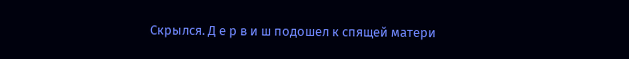Скрылся. Д е р в и ш подошел к спящей матери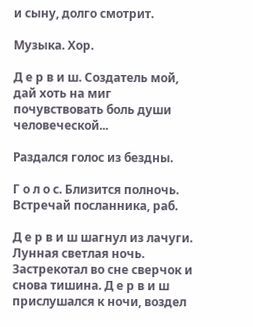и сыну, долго смотрит.

Музыка. Хор.

Д е р в и ш. Создатель мой, дай хоть на миг почувствовать боль души человеческой...

Раздался голос из бездны.

Г о л о с. Близится полночь. Встречай посланника, раб.

Д е р в и ш шагнул из лачуги. Лунная светлая ночь. Застрекотал во сне сверчок и снова тишина. Д е р в и ш прислушался к ночи, воздел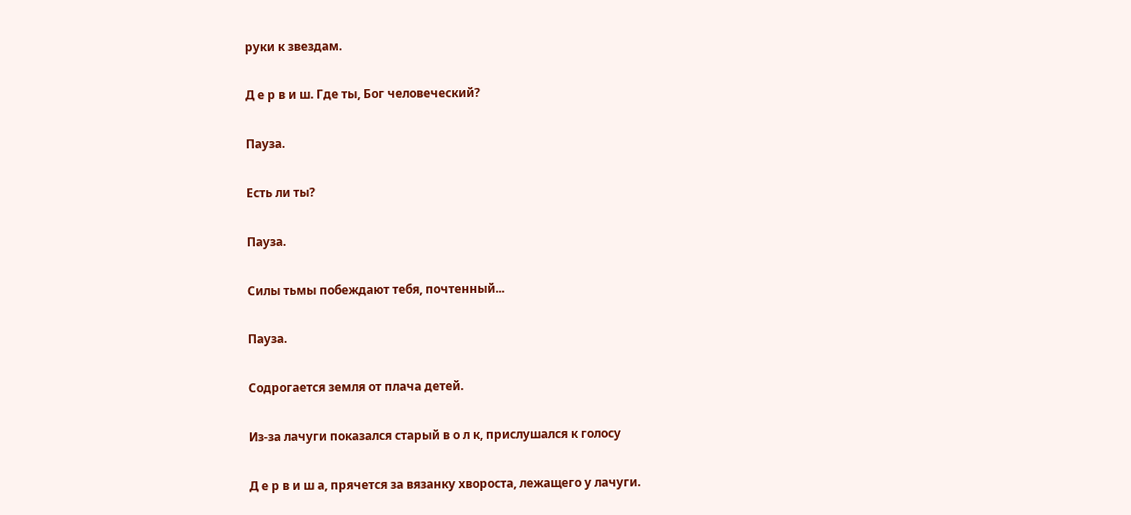руки к звездам.

Д е р в и ш. Где ты, Бог человеческий?

Пауза.

Есть ли ты?

Пауза.

Силы тьмы побеждают тебя, почтенный...

Пауза.

Содрогается земля от плача детей.

Из-за лачуги показался старый в о л к, прислушался к голосу

Д е р в и ш а, прячется за вязанку хвороста, лежащего у лачуги.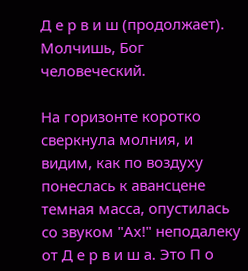Д е р в и ш (продолжает). Молчишь, Бог человеческий.

На горизонте коротко сверкнула молния, и видим, как по воздуху понеслась к авансцене темная масса, опустилась со звуком "Ах!" неподалеку от Д е р в и ш а. Это П о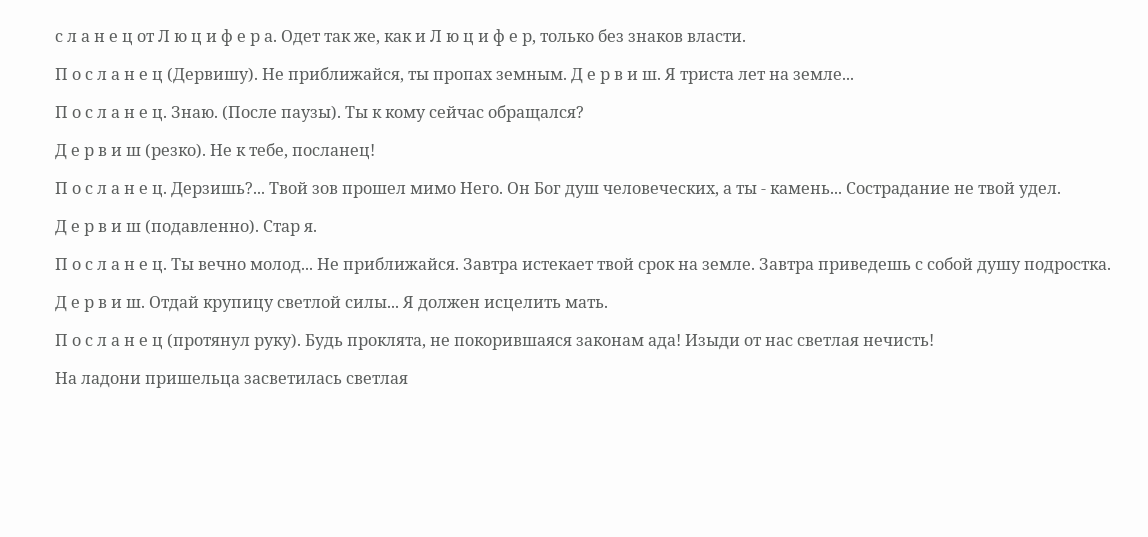с л а н е ц от Л ю ц и ф е р а. Одет так же, как и Л ю ц и ф е р, только без знаков власти.

П о с л а н е ц (Дервишу). Не приближайся, ты пропах земным. Д е р в и ш. Я триста лет на земле...

П о с л а н е ц. Знаю. (После паузы). Ты к кому сейчас обращался?

Д е р в и ш (резко). Не к тебе, посланец!

П о с л а н е ц. Дерзишь?... Твой зов прошел мимо Него. Он Бог душ человеческих, а ты - камень... Сострадание не твой удел.

Д е р в и ш (подавленно). Стар я.

П о с л а н е ц. Ты вечно молод... Не приближайся. Завтра истекает твой срок на земле. Завтра приведешь с собой душу подростка.

Д е р в и ш. Отдай крупицу светлой силы... Я должен исцелить мать.

П о с л а н е ц (протянул руку). Будь проклята, не покорившаяся законам ада! Изыди от нас светлая нечисть!

На ладони пришельца засветилась светлая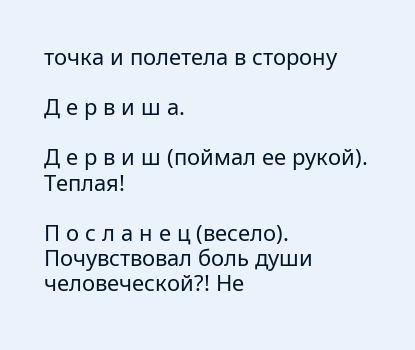точка и полетела в сторону

Д е р в и ш а.

Д е р в и ш (поймал ее рукой). Теплая!

П о с л а н е ц (весело). Почувствовал боль души человеческой?! Не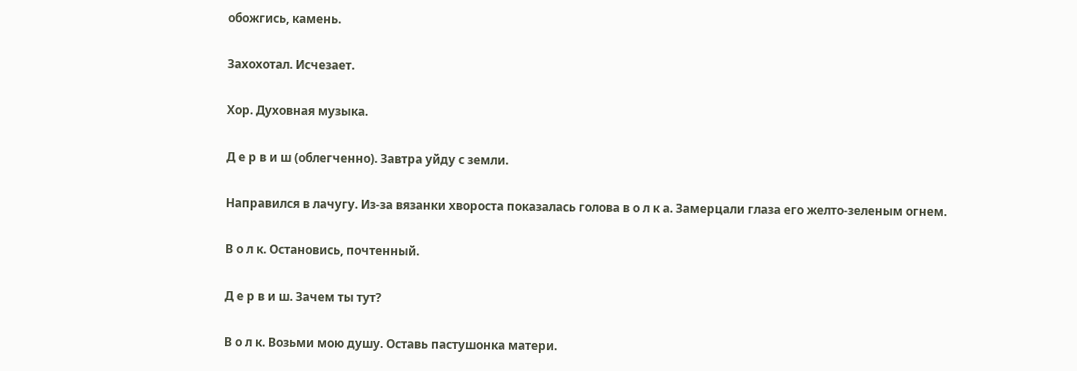обожгись, камень.

Захохотал. Исчезает.

Хор. Духовная музыка.

Д е р в и ш (облегченно). Завтра уйду с земли.

Направился в лачугу. Из-за вязанки хвороста показалась голова в о л к а. Замерцали глаза его желто-зеленым огнем.

В о л к. Остановись, почтенный.

Д е р в и ш. Зачем ты тут?

В о л к. Возьми мою душу. Оставь пастушонка матери.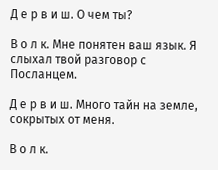Д е р в и ш. О чем ты?

В о л к. Мне понятен ваш язык. Я слыхал твой разговор с Посланцем.

Д е р в и ш. Много тайн на земле, сокрытых от меня.

В о л к.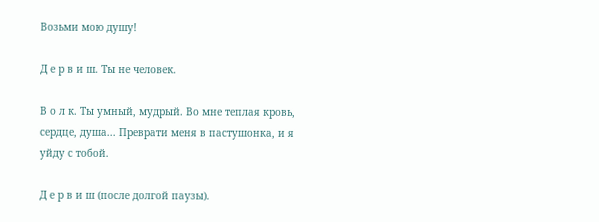Возьми мою душу!

Д е р в и ш. Ты не человек.

В о л к. Ты умный, мудрый. Во мне теплая кровь, сердце, душа... Преврати меня в пастушонка, и я уйду с тобой.

Д е р в и ш (после долгой паузы).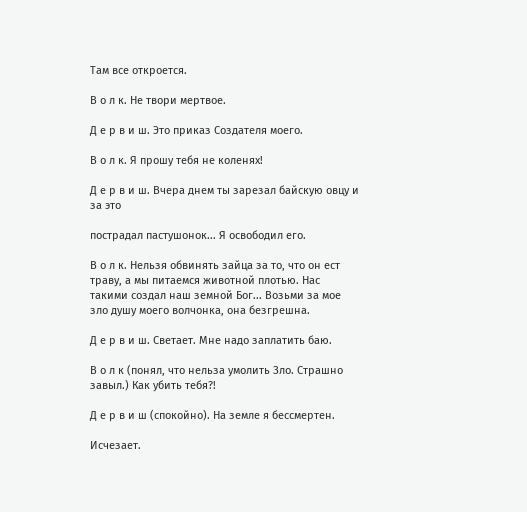Там все откроется.

В о л к. Не твори мертвое.

Д е р в и ш. Это приказ Cоздателя моего.

В о л к. Я прошу тебя не коленях!

Д е р в и ш. Вчера днем ты зарезал байскую овцу и за это

пострадал пастушонок... Я освободил его.

В о л к. Нельзя обвинять зайца за то, что он ест траву, а мы питаемся животной плотью. Нас такими создал наш земной Бог... Возьми за мое зло душу моего волчонка, она безгрешна.

Д е р в и ш. Светает. Мне надо заплатить баю.

В о л к (понял, что нельза умолить Зло. Страшно завыл.) Как убить тебя?!

Д е р в и ш (спокойно). На земле я бессмертен.

Исчезает.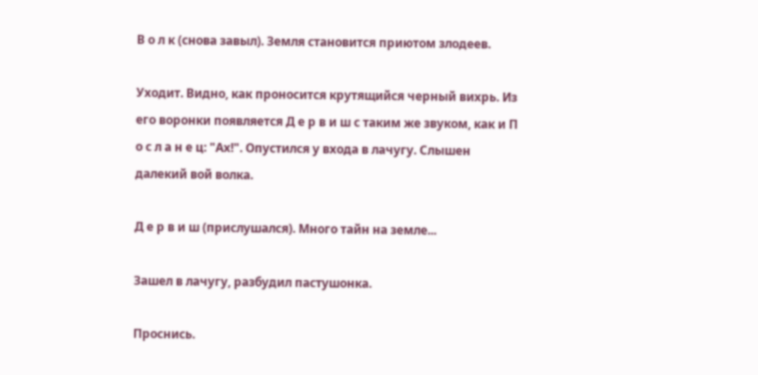В о л к (снова завыл). Земля становится приютом злодеев.

Уходит. Видно, как проносится крутящийся черный вихрь. Из его воронки появляется Д е р в и ш с таким же звуком, как и П о с л а н е ц: "Ах!". Опустился у входа в лачугу. Слышен далекий вой волка.

Д е р в и ш (прислушался). Много тайн на земле...

Зашел в лачугу, разбудил пастушонка.

Проснись.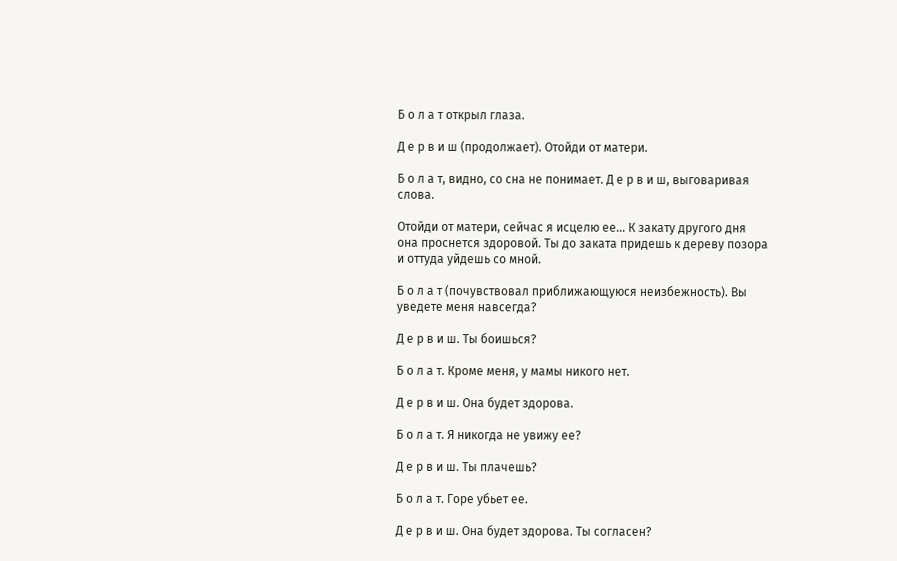Б о л а т открыл глаза.

Д е р в и ш (продолжает). Отойди от матери.

Б о л а т, видно, со сна не понимает. Д е р в и ш, выговаривая слова.

Отойди от матери, сейчас я исцелю ее... К закату другого дня она проснется здоровой. Ты до заката придешь к дереву позора и оттуда уйдешь со мной.

Б о л а т (почувствовал приближающуюся неизбежность). Вы уведете меня навсегда?

Д е р в и ш. Ты боишься?

Б о л а т. Кроме меня, у мамы никого нет.

Д е р в и ш. Она будет здорова.

Б о л а т. Я никогда не увижу ее?

Д е р в и ш. Ты плачешь?

Б о л а т. Горе убьет ее.

Д е р в и ш. Она будет здорова. Ты согласен?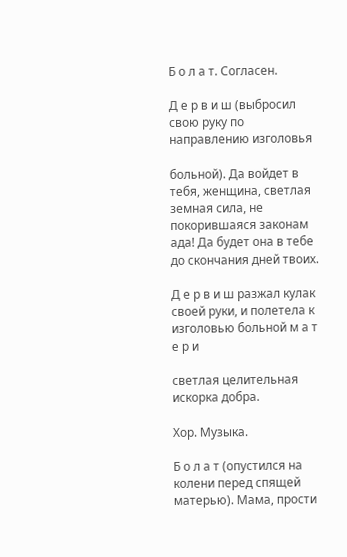Б о л а т. Согласен.

Д е р в и ш (выбросил свою руку по направлению изголовья

больной). Да войдет в тебя, женщина, светлая земная сила, не покорившаяся законам ада! Да будет она в тебе до скончания дней твоих.

Д е р в и ш разжал кулак своей руки, и полетела к изголовью больной м а т е р и

светлая целительная искорка добра.

Хор. Музыка.

Б о л а т (опустился на колени перед спящей матерью). Мама, прости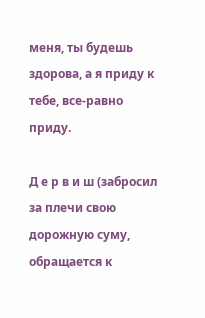меня, ты будешь здорова, а я приду к тебе, все-равно приду.

Д е р в и ш (забросил за плечи свою дорожную суму, обращается к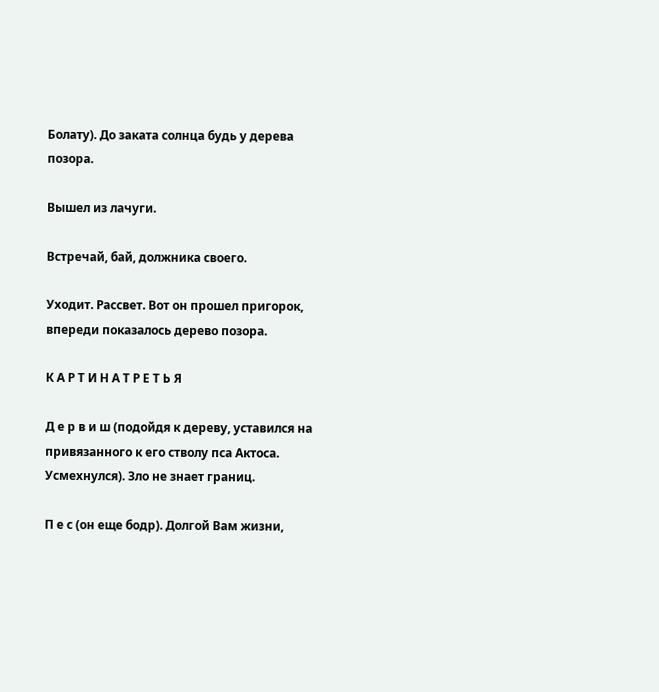Болату). До заката солнца будь у дерева позора.

Вышел из лачуги.

Встречай, бай, должника своего.

Уходит. Рассвет. Вот он прошел пригорок, впереди показалось дерево позора.

К А Р Т И Н А Т Р Е Т Ь Я

Д е р в и ш (подойдя к дереву, уставился на привязанного к его стволу пса Актоса. Усмехнулся). Зло не знает границ.

П е с (он еще бодр). Долгой Вам жизни,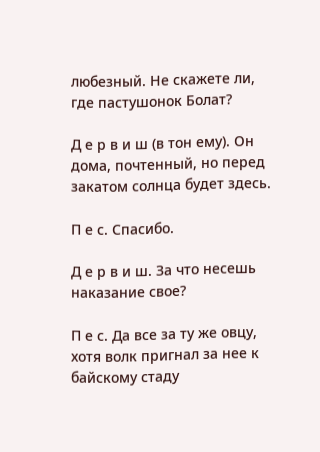любезный. Не скажете ли, где пастушонок Болат?

Д е р в и ш (в тон ему). Он дома, почтенный, но перед закатом солнца будет здесь.

П е с. Спасибо.

Д е р в и ш. За что несешь наказание свое?

П е с. Да все за ту же овцу, хотя волк пригнал за нее к байскому стаду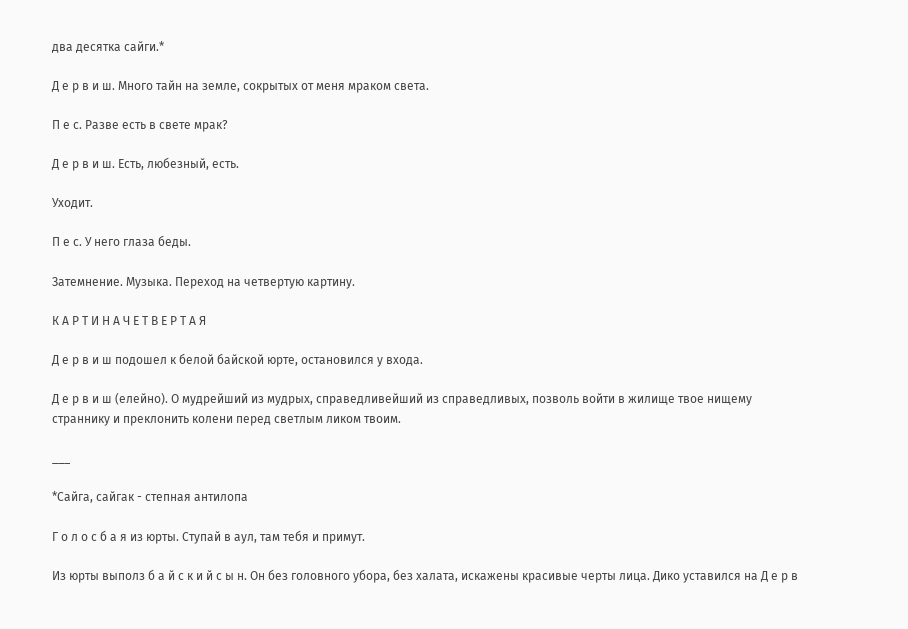два десятка сайги.*

Д е р в и ш. Много тайн на земле, сокрытых от меня мраком света.

П е с. Разве есть в свете мрак?

Д е р в и ш. Есть, любезный, есть.

Уходит.

П е с. У него глаза беды.

Затемнение. Музыка. Переход на четвертую картину.

К А Р Т И Н А Ч Е Т В Е Р Т А Я

Д е р в и ш подошел к белой байской юрте, остановился у входа.

Д е р в и ш (елейно). О мудрейший из мудрых, справедливейший из справедливых, позволь войти в жилище твое нищему страннику и преклонить колени перед светлым ликом твоим.

___

*Сайга, сайгак - степная антилопа

Г о л о с б а я из юрты. Ступай в аул, там тебя и примут.

Из юрты выполз б а й с к и й с ы н. Он без головного убора, без халата, искажены красивые черты лица. Дико уставился на Д е р в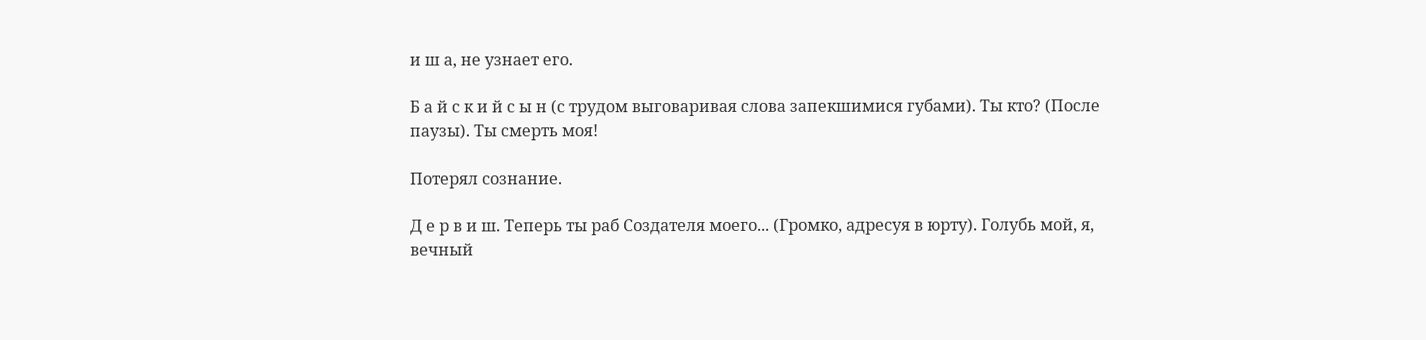и ш а, не узнает его.

Б а й с к и й с ы н (с трудом выговаривая слова запекшимися губами). Ты кто? (После паузы). Ты смерть моя!

Потерял сознание.

Д е р в и ш. Теперь ты раб Создателя моего... (Громко, адресуя в юрту). Голубь мой, я, вечный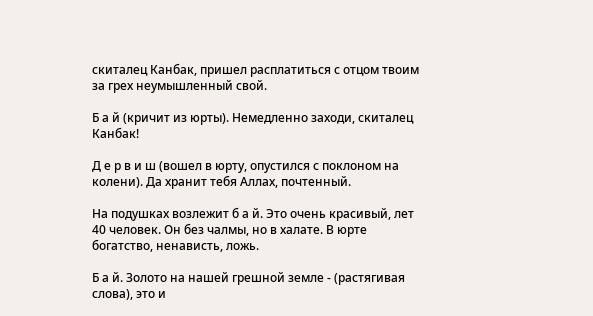скиталец Канбак, пришел расплатиться с отцом твоим за грех неумышленный свой.

Б а й (кричит из юрты). Немедленно заходи, скиталец Канбак!

Д е р в и ш (вошел в юрту, опустился с поклоном на колени). Да хранит тебя Аллах, почтенный.

На подушках возлежит б а й. Это очень красивый, лет 40 человек. Он без чалмы, но в халате. В юрте богатство, ненависть, ложь.

Б а й. Золото на нашей грешной земле - (растягивая слова), это и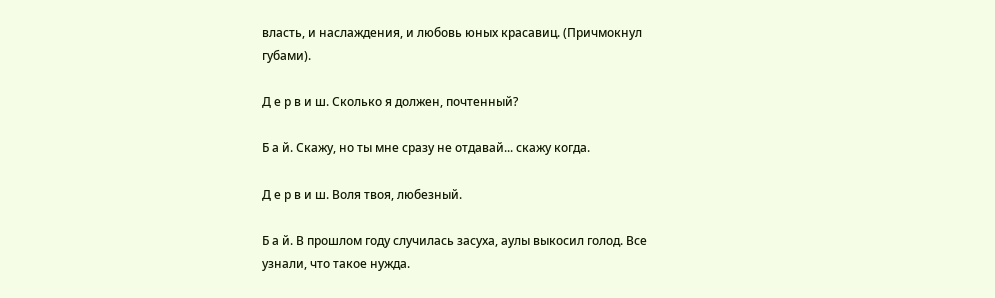власть, и наслаждения, и любовь юных красавиц. (Причмокнул губами).

Д е р в и ш. Сколько я должен, почтенный?

Б а й. Скажу, но ты мне сразу не отдавай... скажу когда.

Д е р в и ш. Воля твоя, любезный.

Б а й. В прошлом году случилась засуха, аулы выкосил голод. Все узнали, что такое нужда.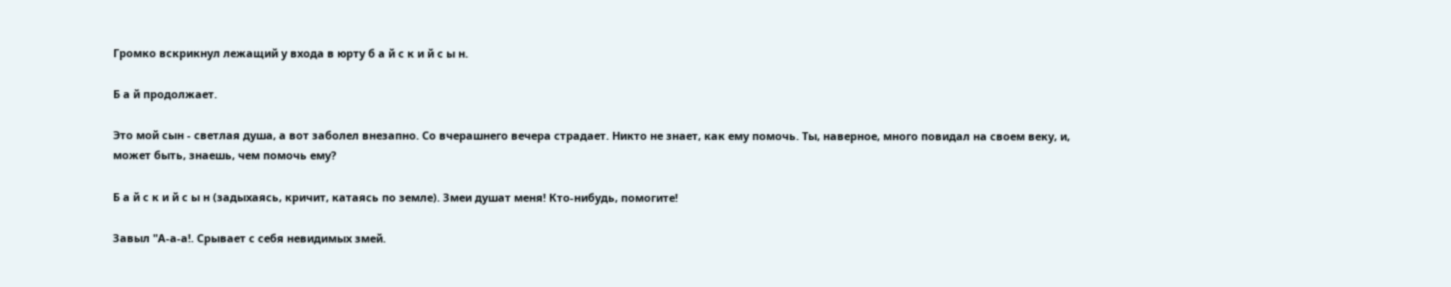Громко вскрикнул лежащий у входа в юрту б а й с к и й с ы н.

Б а й продолжает.

Это мой сын - светлая душа, а вот заболел внезапно. Со вчерашнего вечера страдает. Никто не знает, как ему помочь. Ты, наверное, много повидал на своем веку, и, может быть, знаешь, чем помочь ему?

Б а й с к и й с ы н (задыхаясь, кричит, катаясь по земле). Змеи душат меня! Кто-нибудь, помогите!

Завыл "А-а-а!. Срывает с себя невидимых змей.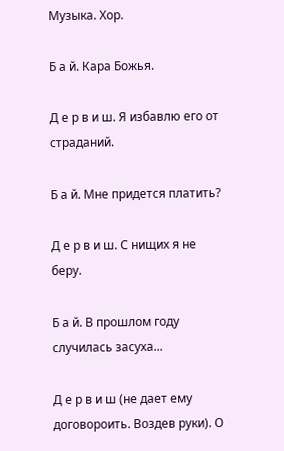Музыка. Хор.

Б а й. Кара Божья.

Д е р в и ш. Я избавлю его от страданий.

Б а й. Мне придется платить?

Д е р в и ш. С нищих я не беру.

Б а й. В прошлом году случилась засуха...

Д е р в и ш (не дает ему договороить. Воздев руки). О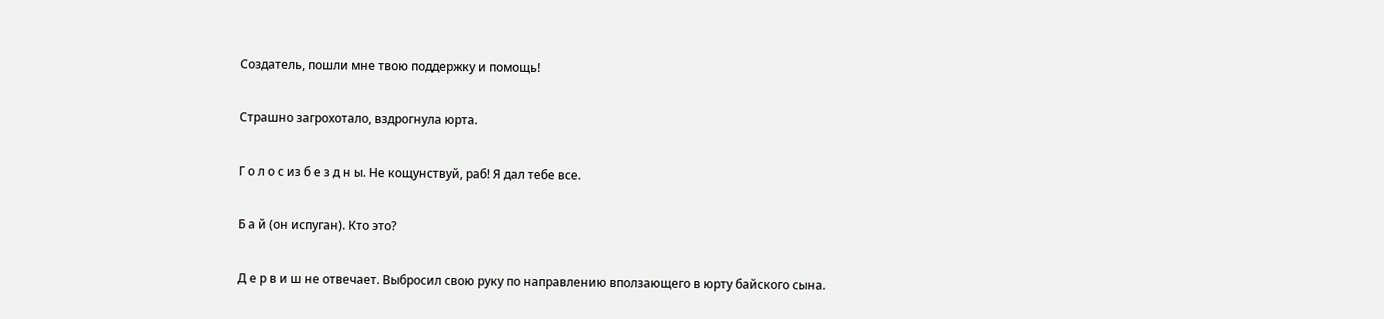Создатель, пошли мне твою поддержку и помощь!

Страшно загрохотало, вздрогнула юрта.

Г о л о с из б е з д н ы. Не кощунствуй, раб! Я дал тебе все.

Б а й (он испуган). Кто это?

Д е р в и ш не отвечает. Выбросил свою руку по направлению вползающего в юрту байского сына.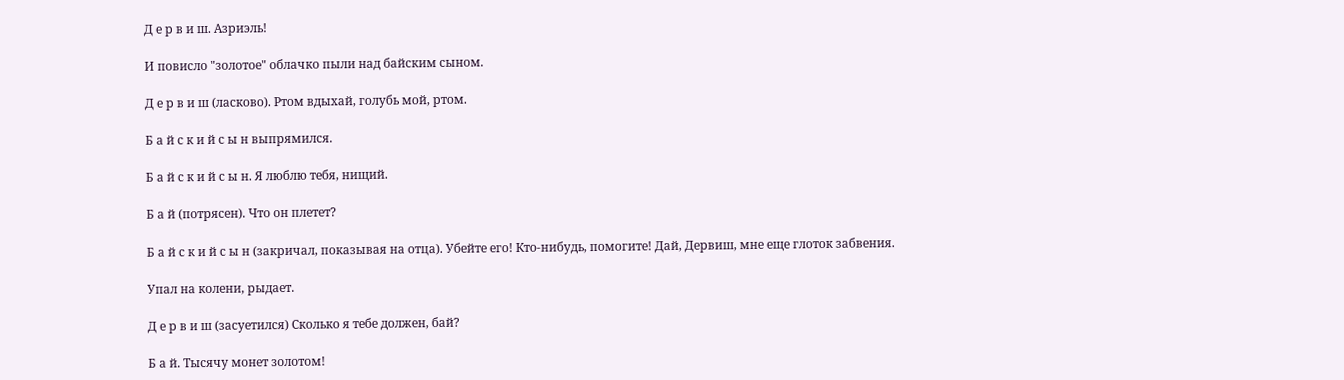Д е р в и ш. Азриэль!

И повисло "золотое" облачко пыли над байским сыном.

Д е р в и ш (ласково). Ртом вдыхай, голубь мой, ртом.

Б а й с к и й с ы н выпрямился.

Б а й с к и й с ы н. Я люблю тебя, нищий.

Б а й (потрясен). Что он плетет?

Б а й с к и й с ы н (закричал, показывая на отца). Убейте его! Кто-нибудь, помогите! Дай, Дервиш, мне еще глоток забвения.

Упал на колени, рыдает.

Д е р в и ш (засуетился) Сколько я тебе должен, бай?

Б а й. Тысячу монет золотом!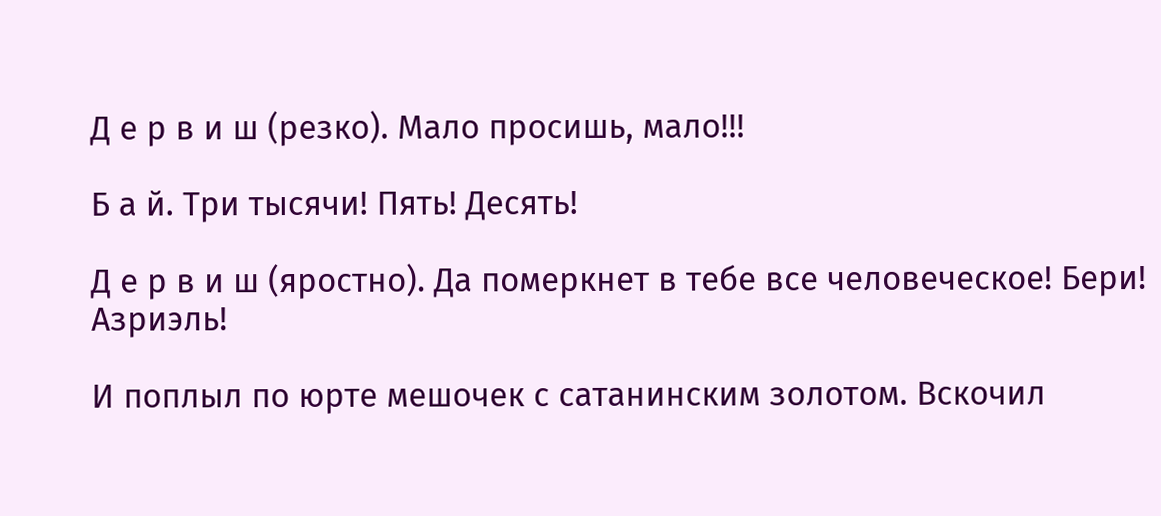Д е р в и ш (резко). Мало просишь, мало!!!

Б а й. Три тысячи! Пять! Десять!

Д е р в и ш (яростно). Да померкнет в тебе все человеческое! Бери! Азриэль!

И поплыл по юрте мешочек с сатанинским золотом. Вскочил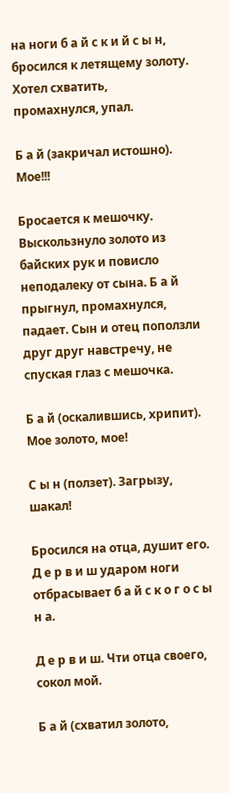на ноги б а й с к и й с ы н, бросился к летящему золоту. Хотел схватить, промахнулся, упал.

Б а й (закричал истошно). Мое!!!

Бросается к мешочку. Выскользнуло золото из байских рук и повисло неподалеку от сына. Б а й прыгнул, промахнулся, падает. Сын и отец поползли друг друг навстречу, не спуская глаз с мешочка.

Б а й (оскалившись, хрипит). Мое золото, мое!

С ы н (ползет). Загрызу, шакал!

Бросился на отца, душит его. Д е р в и ш ударом ноги отбрасывает б а й с к о г о с ы н а.

Д е р в и ш. Чти отца своего, сокол мой.

Б а й (схватил золото,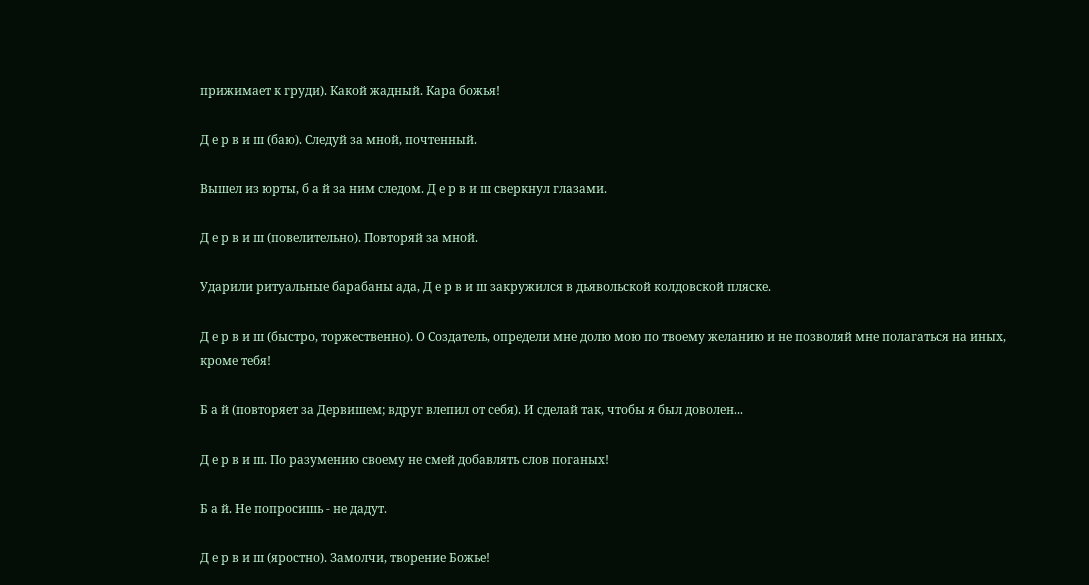прижимает к груди). Какой жадный. Кара божья!

Д е р в и ш (баю). Следуй за мной, почтенный.

Вышел из юрты, б а й за ним следом. Д е р в и ш сверкнул глазами.

Д е р в и ш (повелительно). Повторяй за мной.

Ударили ритуальные барабаны ада, Д е р в и ш закружился в дьявольской колдовской пляске.

Д е р в и ш (быстро, торжественно). О Создатель, определи мне долю мою по твоему желанию и не позволяй мне полагаться на иных, кроме тебя!

Б а й (повторяет за Дервишем; вдруг влепил от себя). И сделай так, чтобы я был доволен...

Д е р в и ш. По разумению своему не смей добавлять слов поганых!

Б а й. Не попросишь - не дадут.

Д е р в и ш (яростно). Замолчи, творение Божье!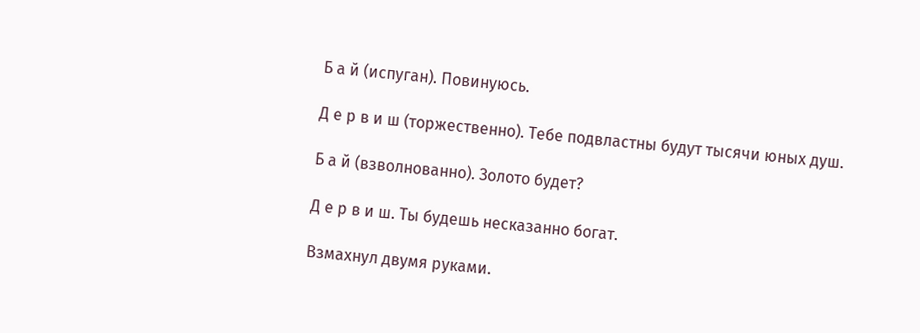Б а й (испуган). Повинуюсь.

Д е р в и ш (торжественно). Тебе подвластны будут тысячи юных душ.

Б а й (взволнованно). Золото будет?

Д е р в и ш. Ты будешь несказанно богат.

Взмахнул двумя руками.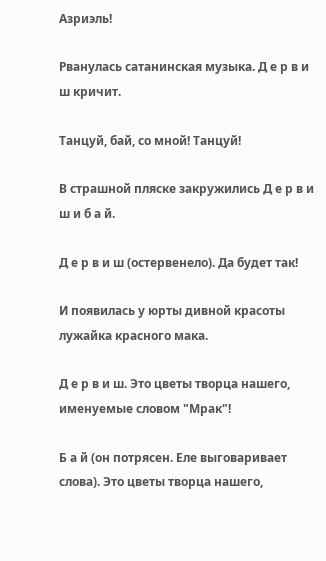Азриэль!

Рванулась сатанинская музыка. Д е р в и ш кричит.

Танцуй, бай, со мной! Танцуй!

В страшной пляске закружились Д е р в и ш и б а й.

Д е р в и ш (остервенело). Да будет так!

И появилась у юрты дивной красоты лужайка красного мака.

Д е р в и ш. Это цветы творца нашего, именуемые словом "Мрак"!

Б а й (он потрясен. Еле выговаривает слова). Это цветы творца нашего,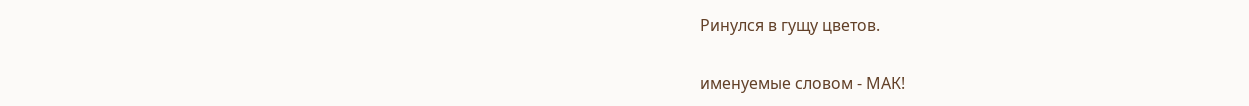Ринулся в гущу цветов.

именуемые словом - МАК!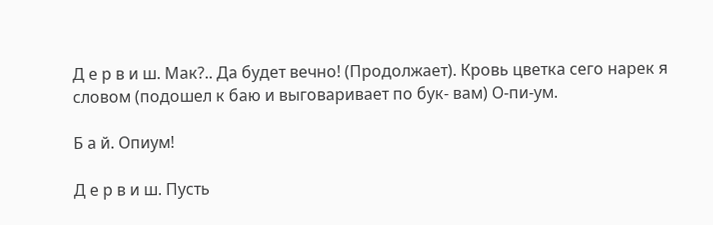Д е р в и ш. Мак?.. Да будет вечно! (Продолжает). Кровь цветка сего нарек я словом (подошел к баю и выговаривает по бук- вам) О-пи-ум.

Б а й. Опиум!

Д е р в и ш. Пусть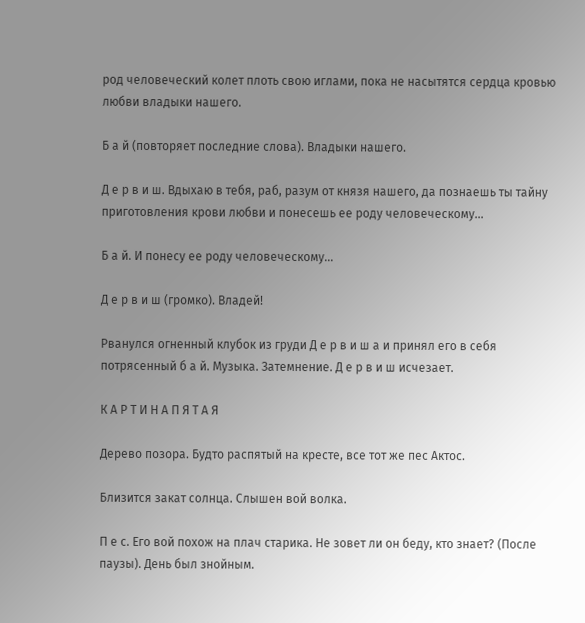род человеческий колет плоть свою иглами, пока не насытятся сердца кровью любви владыки нашего.

Б а й (повторяет последние слова). Владыки нашего.

Д е р в и ш. Вдыхаю в тебя, раб, разум от князя нашего, да познаешь ты тайну приготовления крови любви и понесешь ее роду человеческому...

Б а й. И понесу ее роду человеческому...

Д е р в и ш (громко). Владей!

Рванулся огненный клубок из груди Д е р в и ш а и принял его в себя потрясенный б а й. Музыка. Затемнение. Д е р в и ш исчезает.

К А Р Т И Н А П Я Т А Я

Дерево позора. Будто распятый на кресте, все тот же пес Актос.

Близится закат солнца. Слышен вой волка.

П е с. Его вой похож на плач старика. Не зовет ли он беду, кто знает? (После паузы). День был знойным.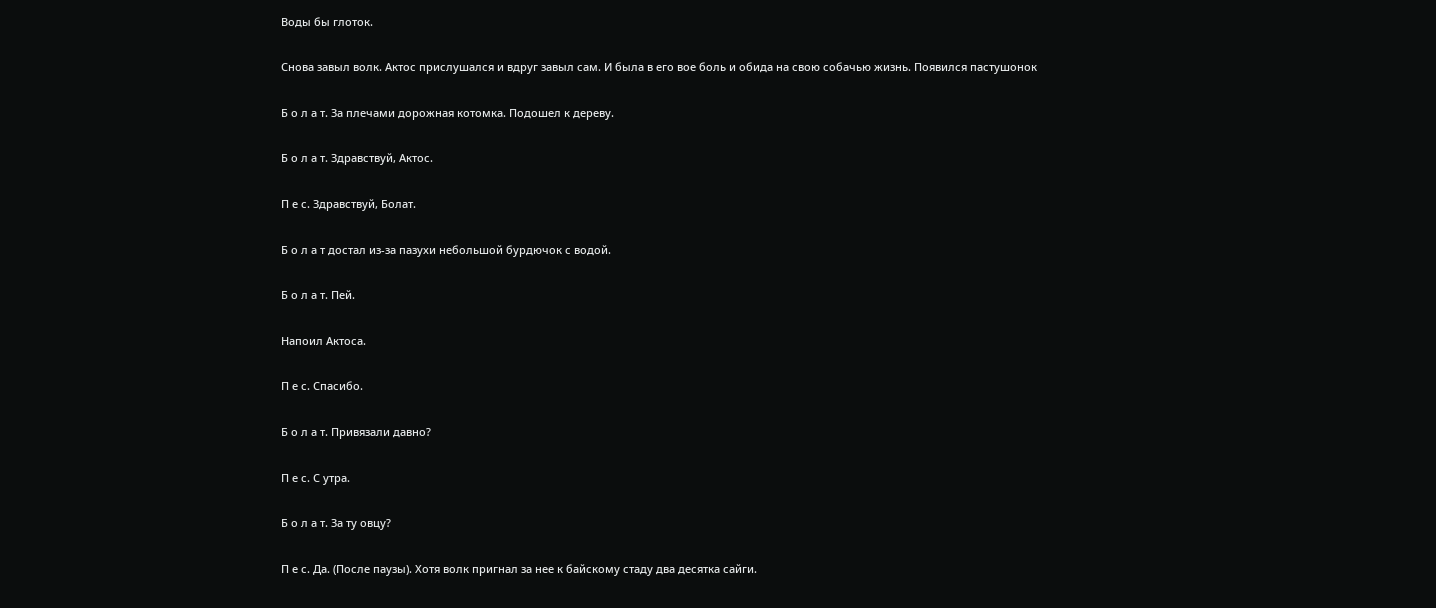Воды бы глоток.

Снова завыл волк. Актос прислушался и вдруг завыл сам. И была в его вое боль и обида на свою собачью жизнь. Появился пастушонок

Б о л а т. За плечами дорожная котомка. Подошел к дереву.

Б о л а т. Здравствуй, Актос.

П е с. Здравствуй, Болат.

Б о л а т достал из-за пазухи небольшой бурдючок с водой.

Б о л а т. Пей.

Напоил Актоса.

П е с. Спасибо.

Б о л а т. Привязали давно?

П е с. С утра.

Б о л а т. За ту овцу?

П е с. Да. (После паузы). Хотя волк пригнал за нее к байскому стаду два десятка сайги.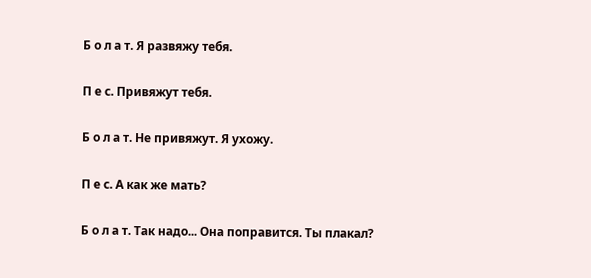Б о л а т. Я развяжу тебя.

П е с. Привяжут тебя.

Б о л а т. Не привяжут. Я ухожу.

П е с. А как же мать?

Б о л а т. Так надо... Она поправится. Ты плакал?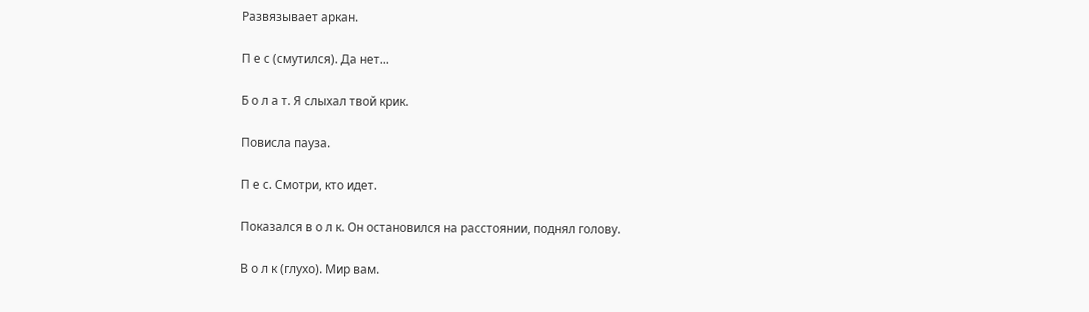Развязывает аркан.

П е с (смутился). Да нет...

Б о л а т. Я слыхал твой крик.

Повисла пауза.

П е с. Смотри, кто идет.

Показался в о л к. Он остановился на расстоянии, поднял голову.

В о л к (глухо). Мир вам.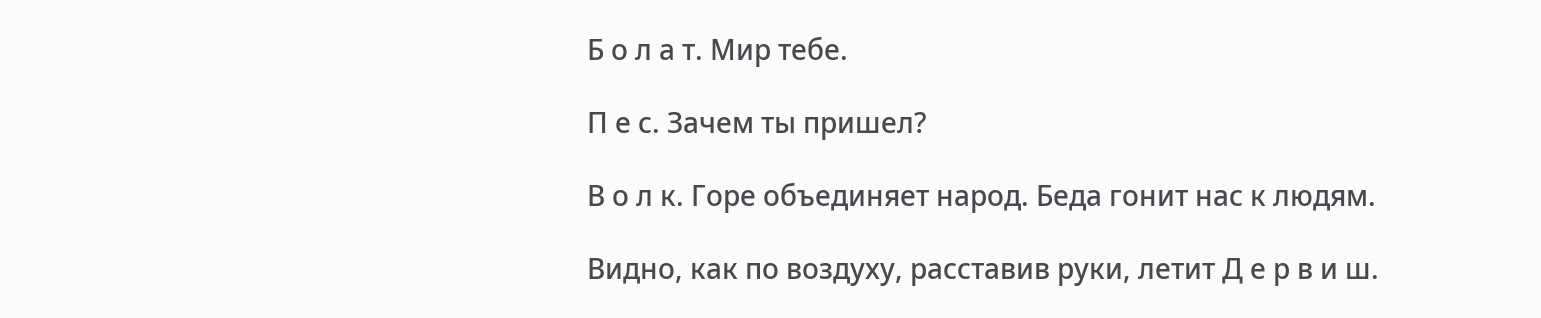Б о л а т. Мир тебе.

П е с. Зачем ты пришел?

В о л к. Горе объединяет народ. Беда гонит нас к людям.

Видно, как по воздуху, расставив руки, летит Д е р в и ш.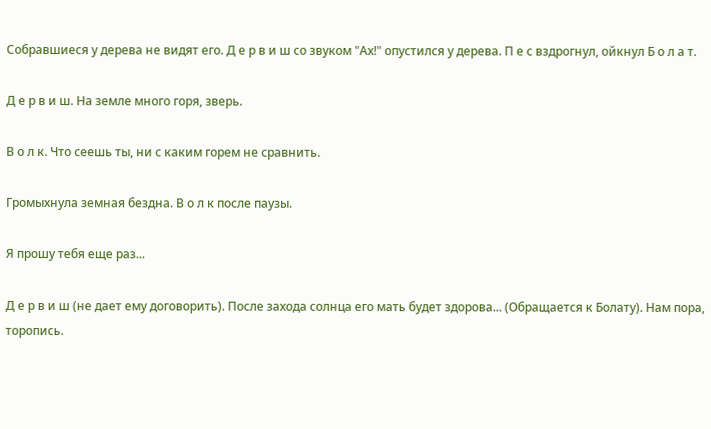Собравшиеся у дерева не видят его. Д е р в и ш со звуком "Ах!" опустился у дерева. П е с вздрогнул, ойкнул Б о л а т.

Д е р в и ш. На земле много горя, зверь.

В о л к. Что сеешь ты, ни с каким горем не сравнить.

Громыхнула земная бездна. В о л к после паузы.

Я прошу тебя еще раз...

Д е р в и ш (не дает ему договорить). После захода солнца его мать будет здорова... (Обращается к Болату). Нам пора, торопись.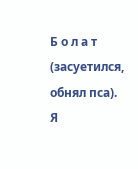Б о л а т (засуетился, обнял пса). Я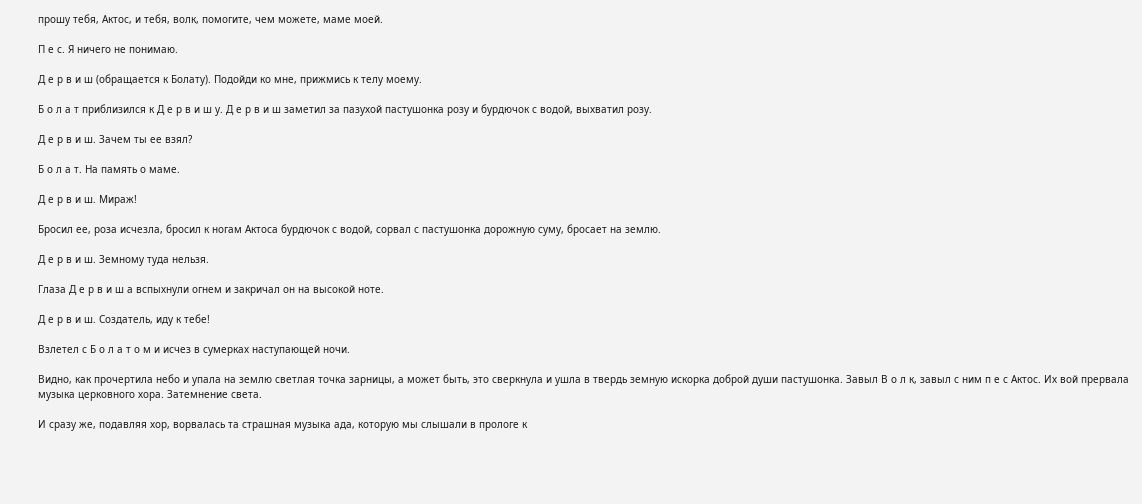прошу тебя, Актос, и тебя, волк, помогите, чем можете, маме моей.

П е с. Я ничего не понимаю.

Д е р в и ш (обращается к Болату). Подойди ко мне, прижмись к телу моему.

Б о л а т приблизился к Д е р в и ш у. Д е р в и ш заметил за пазухой пастушонка розу и бурдючок с водой, выхватил розу.

Д е р в и ш. Зачем ты ее взял?

Б о л а т. На память о маме.

Д е р в и ш. Мираж!

Бросил ее, роза исчезла, бросил к ногам Актоса бурдючок с водой, сорвал с пастушонка дорожную суму, бросает на землю.

Д е р в и ш. Земному туда нельзя.

Глаза Д е р в и ш а вспыхнули огнем и закричал он на высокой ноте.

Д е р в и ш. Создатель, иду к тебе!

Взлетел с Б о л а т о м и исчез в сумерках наступающей ночи.

Видно, как прочертила небо и упала на землю светлая точка зарницы, а может быть, это сверкнула и ушла в твердь земную искорка доброй души пастушонка. Завыл В о л к, завыл с ним п е с Актос. Их вой прервала музыка церковного хора. Затемнение света.

И сразу же, подавляя хор, ворвалась та страшная музыка ада, которую мы слышали в прологе к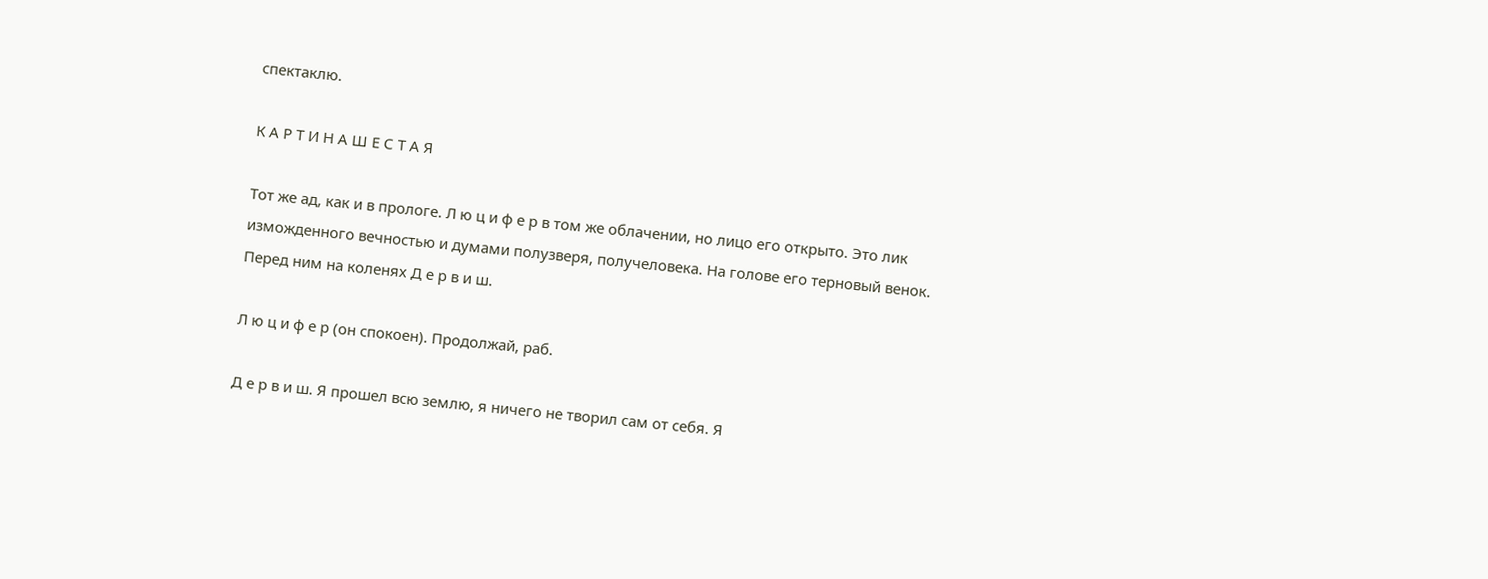спектаклю.

К А Р Т И Н А Ш Е С Т А Я

Тот же ад, как и в прологе. Л ю ц и ф е р в том же облачении, но лицо его открыто. Это лик изможденного вечностью и думами полузверя, получеловека. На голове его терновый венок. Перед ним на коленях Д е р в и ш.

Л ю ц и ф е р (он спокоен). Продолжай, раб.

Д е р в и ш. Я прошел всю землю, я ничего не творил сам от себя. Я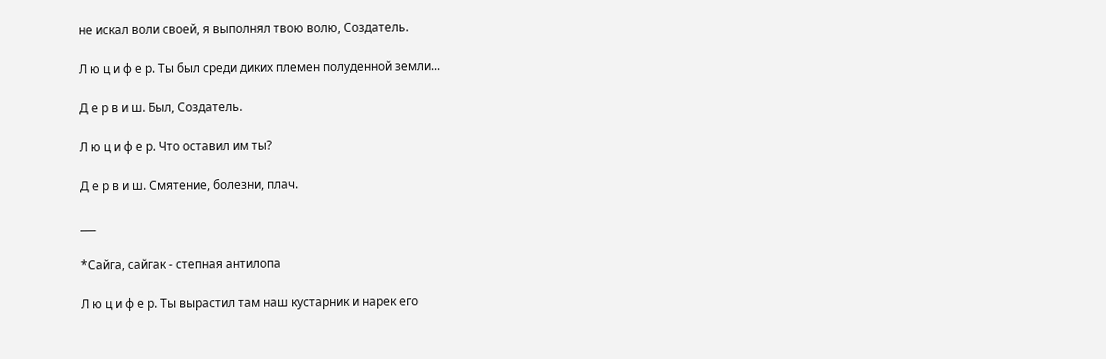не искал воли своей, я выполнял твою волю, Создатель.

Л ю ц и ф е р. Ты был среди диких племен полуденной земли...

Д е р в и ш. Был, Создатель.

Л ю ц и ф е р. Что оставил им ты?

Д е р в и ш. Смятение, болезни, плач.

___

*Сайга, сайгак - степная антилопа

Л ю ц и ф е р. Ты вырастил там наш кустарник и нарек его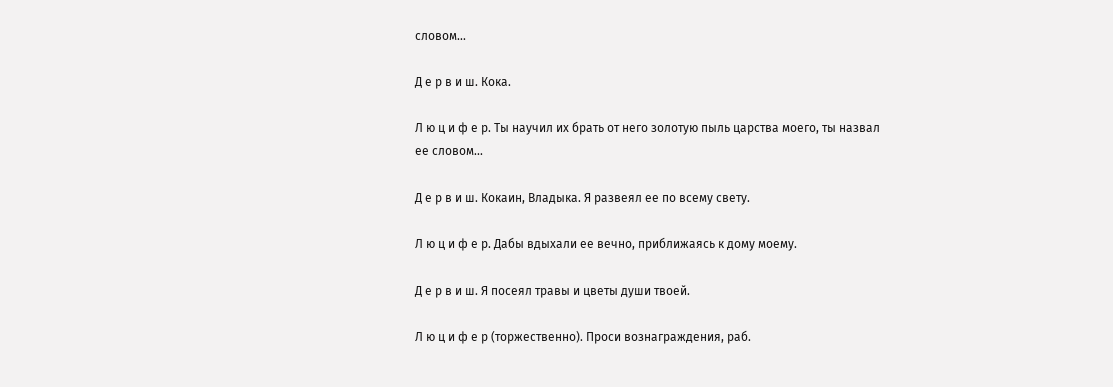словом...

Д е р в и ш. Кока.

Л ю ц и ф е р. Ты научил их брать от него золотую пыль царства моего, ты назвал ее словом...

Д е р в и ш. Кокаин, Владыка. Я развеял ее по всему свету.

Л ю ц и ф е р. Дабы вдыхали ее вечно, приближаясь к дому моему.

Д е р в и ш. Я посеял травы и цветы души твоей.

Л ю ц и ф е р (торжественно). Проси вознаграждения, раб.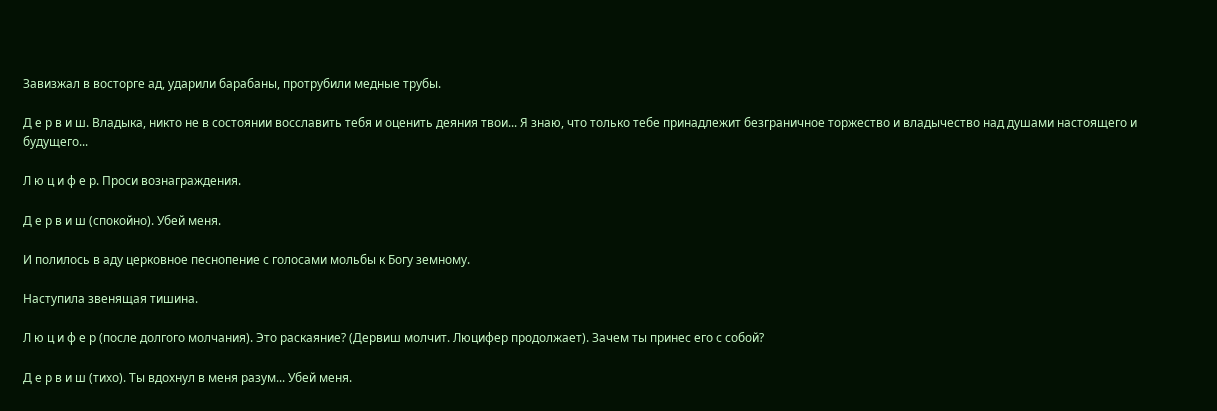Завизжал в восторге ад, ударили барабаны, протрубили медные трубы.

Д е р в и ш. Владыка, никто не в состоянии восславить тебя и оценить деяния твои... Я знаю, что только тебе принадлежит безграничное торжество и владычество над душами настоящего и будущего...

Л ю ц и ф е р. Проси вознаграждения.

Д е р в и ш (спокойно). Убей меня.

И полилось в аду церковное песнопение с голосами мольбы к Богу земному.

Наступила звенящая тишина.

Л ю ц и ф е р (после долгого молчания). Это раскаяние? (Дервиш молчит. Люцифер продолжает). Зачем ты принес его с собой?

Д е р в и ш (тихо). Ты вдохнул в меня разум... Убей меня.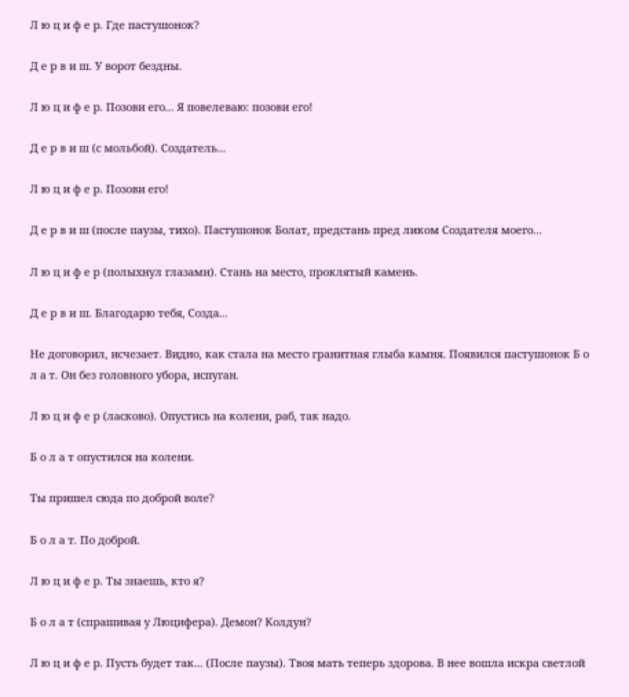Л ю ц и ф е р. Где пастушонок?

Д е р в и ш. У ворот бездны.

Л ю ц и ф е р. Позови его... Я повелеваю: позови его!

Д е р в и ш (с мольбой). Создатель...

Л ю ц и ф е р. Позови его!

Д е р в и ш (после паузы, тихо). Пастушонок Болат, предстань пред ликом Создателя моего...

Л ю ц и ф е р (полыхнул глазами). Стань на место, проклятый камень.

Д е р в и ш. Благодарю тебя, Созда...

Не договорил, исчезает. Видно, как стала на место гранитная глыба камня. Появился пастушонок Б о л а т. Он без головного убора, испуган.

Л ю ц и ф е р (ласково). Опустись на колени, раб, так надо.

Б о л а т опустился на колени.

Ты пришел сюда по доброй воле?

Б о л а т. По доброй.

Л ю ц и ф е р. Ты знаешь, кто я?

Б о л а т (спрашивая у Люцифера). Демон? Колдун?

Л ю ц и ф е р. Пусть будет так... (После паузы). Твоя мать теперь здорова. В нее вошла искра светлой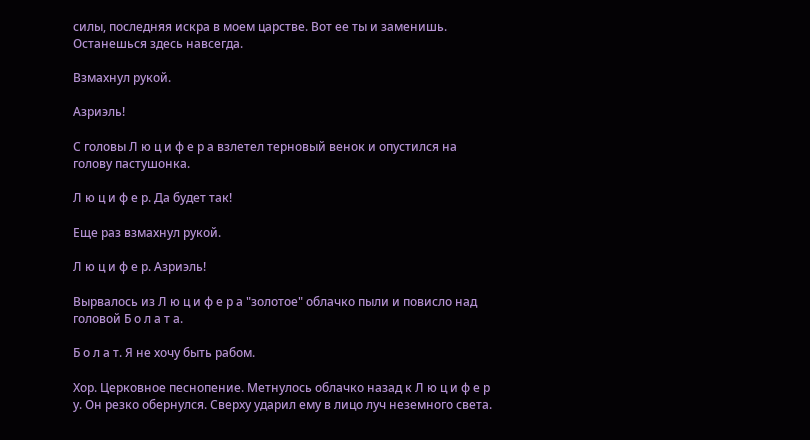силы, последняя искра в моем царстве. Вот ее ты и заменишь. Останешься здесь навсегда.

Взмахнул рукой.

Азриэль!

С головы Л ю ц и ф е р а взлетел терновый венок и опустился на голову пастушонка.

Л ю ц и ф е р. Да будет так!

Еще раз взмахнул рукой.

Л ю ц и ф е р. Азриэль!

Вырвалось из Л ю ц и ф е р а "золотое" облачко пыли и повисло над головой Б о л а т а.

Б о л а т. Я не хочу быть рабом.

Хор. Церковное песнопение. Метнулось облачко назад к Л ю ц и ф е р у. Он резко обернулся. Сверху ударил ему в лицо луч неземного света.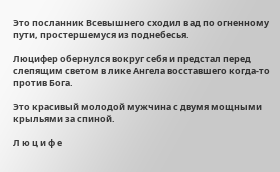Это посланник Всевышнего сходил в ад по огненному пути, простершемуся из поднебесья.

Люцифер обернулся вокруг себя и предстал перед слепящим светом в лике Ангела восставшего когда-то против Бога.

Это красивый молодой мужчина с двумя мощными крыльями за спиной.

Л ю ц и ф е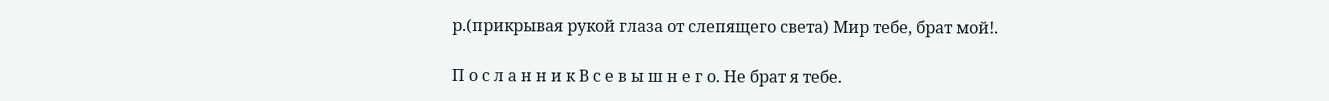р.(прикрывая рукой глаза от слепящего света) Мир тебе, брат мой!.

П о с л а н н и к В с е в ы ш н е г о. Не брат я тебе.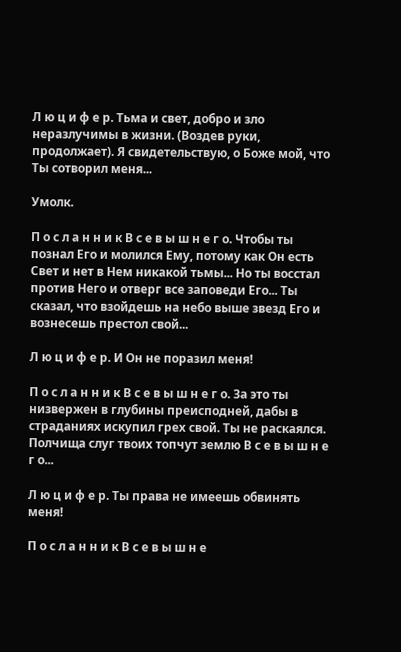Л ю ц и ф е р. Тьма и свет, добро и зло неразлучимы в жизни. (Воздев руки, продолжает). Я свидетельствую, о Боже мой, что Ты сотворил меня...

Умолк.

П о с л а н н и к В с е в ы ш н е г о. Чтобы ты познал Его и молился Ему, потому как Он есть Свет и нет в Нем никакой тьмы... Но ты восстал против Него и отверг все заповеди Его... Ты сказал, что взойдешь на небо выше звезд Его и вознесешь престол свой...

Л ю ц и ф е р. И Он не поразил меня!

П о с л а н н и к В с е в ы ш н е г о. За это ты низвержен в глубины преисподней, дабы в страданиях искупил грех свой. Ты не раскаялся. Полчища слуг твоих топчут землю В с е в ы ш н е г о...

Л ю ц и ф е р. Ты права не имеешь обвинять меня!

П о с л а н н и к В с е в ы ш н е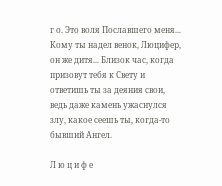г о. Это воля Пославшего меня... Кому ты надел венок, Люцифер, он же дитя... Близок час, когда призовут тебя к Свету и ответишь ты за деяния свои, ведь даже камень ужаснулся злу, какое сеешь ты, когда-то бывший Ангел.

Л ю ц и ф е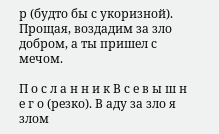р (будто бы с укоризной). Прощая, воздадим за зло добром, а ты пришел с мечом.

П о с л а н н и к В с е в ы ш н е г о (резко). В аду за зло я злом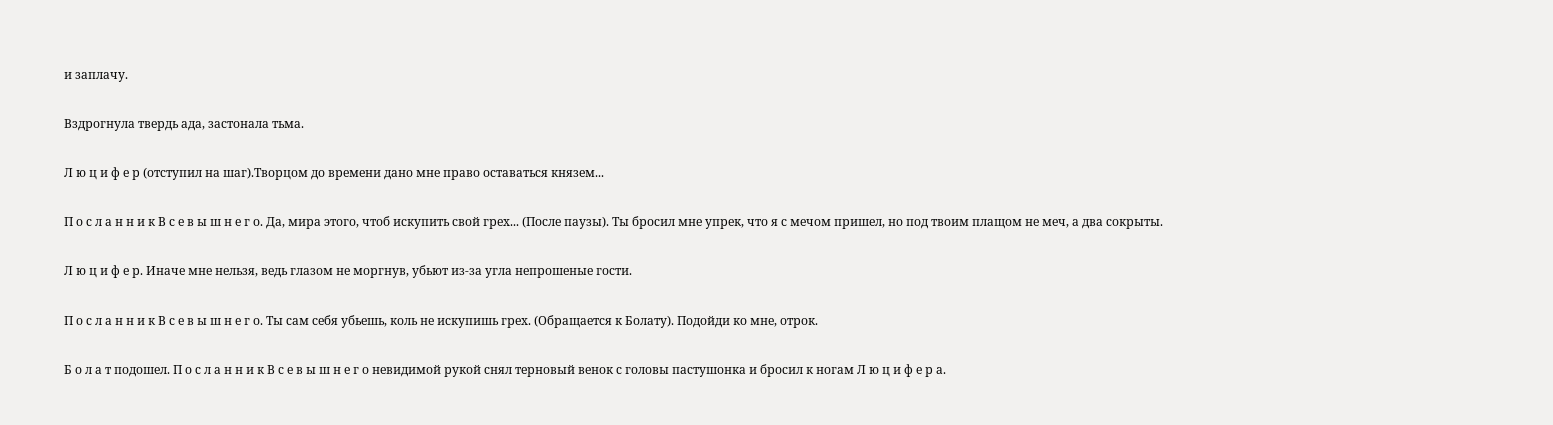и заплачу.

Вздрогнула твердь ада, застонала тьма.

Л ю ц и ф е р (отступил на шаг).Творцом до времени дано мне право оставаться князем...

П о с л а н н и к В с е в ы ш н е г о. Да, мира этого, чтоб искупить свой грех... (После паузы). Ты бросил мне упрек, что я с мечом пришел, но под твоим плащом не меч, а два сокрыты.

Л ю ц и ф е р. Иначе мне нельзя, ведь глазом не моргнув, убьют из-за угла непрошеные гости.

П о с л а н н и к В с е в ы ш н е г о. Ты сам себя убьешь, коль не искупишь грех. (Обращается к Болату). Подойди ко мне, отрок.

Б о л а т подошел. П о с л а н н и к В с е в ы ш н е г о невидимой рукой снял терновый венок с головы пастушонка и бросил к ногам Л ю ц и ф е р а.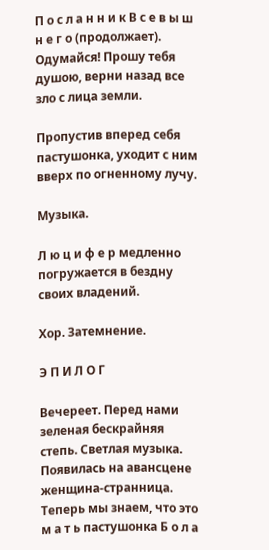П о с л а н н и к В с е в ы ш н е г о (продолжает). Одумайся! Прошу тебя душою, верни назад все зло с лица земли.

Пропустив вперед себя пастушонка, уходит с ним вверх по огненному лучу.

Музыка.

Л ю ц и ф е р медленно погружается в бездну своих владений.

Хор. Затемнение.

Э П И Л О Г

Вечереет. Перед нами зеленая бескрайняя степь. Светлая музыка. Появилась на авансцене женщина-странница. Теперь мы знаем, что это м а т ь пастушонка Б о л а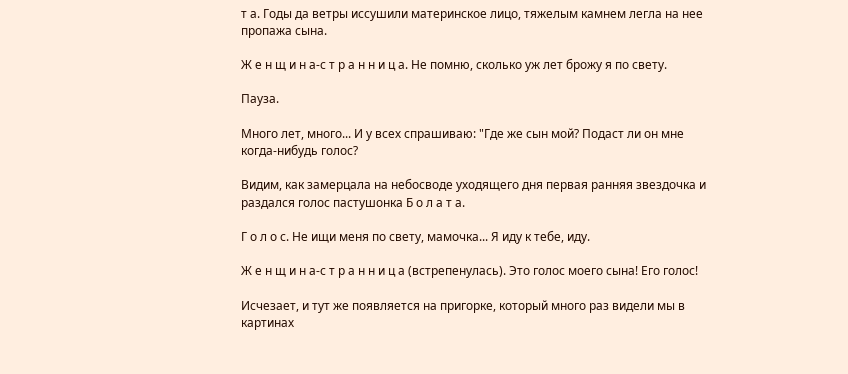т а. Годы да ветры иссушили материнское лицо, тяжелым камнем легла на нее пропажа сына.

Ж е н щ и н а-с т р а н н и ц а. Не помню, сколько уж лет брожу я по свету.

Пауза.

Много лет, много... И у всех спрашиваю: "Где же сын мой? Подаст ли он мне когда-нибудь голос?

Видим, как замерцала на небосводе уходящего дня первая ранняя звездочка и раздался голос пастушонка Б о л а т а.

Г о л о с. Не ищи меня по свету, мамочка... Я иду к тебе, иду.

Ж е н щ и н а-с т р а н н и ц а (встрепенулась). Это голос моего сына! Его голос!

Исчезает, и тут же появляется на пригорке, который много раз видели мы в картинах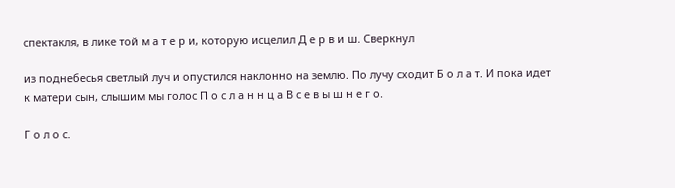спектакля, в лике той м а т е р и, которую исцелил Д е р в и ш. Сверкнул

из поднебесья светлый луч и опустился наклонно на землю. По лучу сходит Б о л а т. И пока идет к матери сын, слышим мы голос П о с л а н н ц а В с е в ы ш н е г о.

Г о л о с.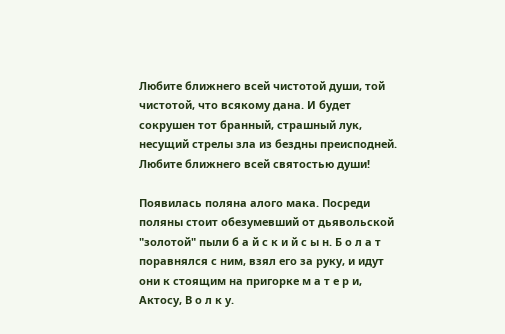Любите ближнего всей чистотой души, той чистотой, что всякому дана. И будет сокрушен тот бранный, страшный лук, несущий стрелы зла из бездны преисподней. Любите ближнего всей святостью души!

Появилась поляна алого мака. Посреди поляны стоит обезумевший от дьявольской "золотой" пыли б а й с к и й с ы н. Б о л а т поравнялся с ним, взял его за руку, и идут они к стоящим на пригорке м а т е р и, Актосу, В о л к у.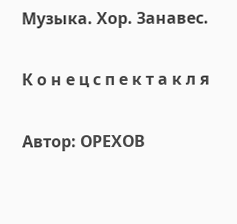Музыка. Хор. Занавес.

К о н е ц с п е к т а к л я

Автор: ОРЕХОВ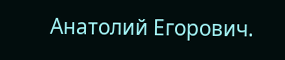Анатолий Егорович.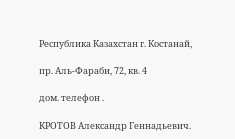Республика Казахстан г. Костанай,

пр. Аль-Фараби, 72, кв. 4

дом. телефон .

КРОТОВ Александр Геннадьевич.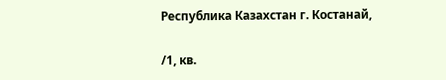Республика Казахстан г. Костанай,

/1, кв.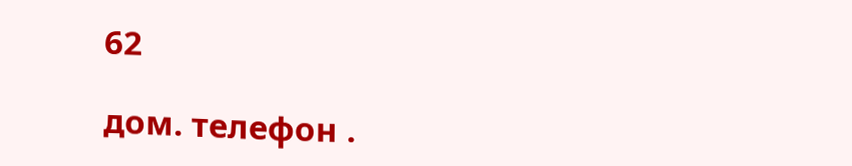62

дом. телефон .